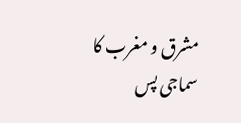مشرق و مغرب کا سماجی پس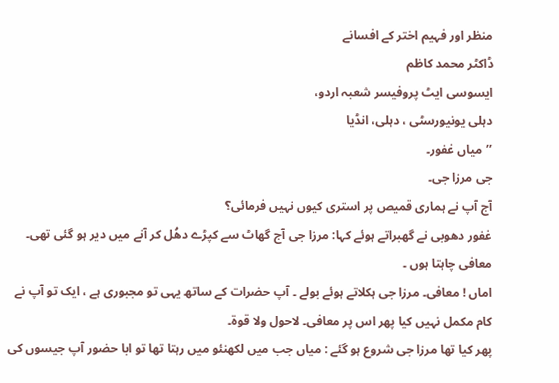منظر اور فہیم اختر کے افسانے
ڈاکٹر محمد کاظم
ایسوسی ایٹ پروفیسر شعبہ اردو،
دہلی یونیورسٹی ، دہلی، انڈیا
’’میاں غفور۔
جی مرزا جی۔
آج آپ نے ہماری قمیص پر استری کیوں نہیں فرمائی؟
غفور دھوبی نے گھبراتے ہوئے کہا: مرزا جی آج گھاٹ سے کپڑے دھُل کر آنے میں دیر ہو گئی تھی۔ معافی چاہتا ہوں ۔
اماں ! معافی۔ مرزا جی ہکلاتے ہوئے بولے ۔ آپ حضرات کے ساتھ یہی تو مجبوری ہے ، ایک تو آپ نے کام مکمل نہیں کیا پھر اس پر معافی۔ لاحول ولا قوۃ۔
پھر کیا تھا مرزا جی شروع ہو گئے : میاں جب میں لکھنئو میں رہتا تھا تو ابا حضور آپ جیسوں کی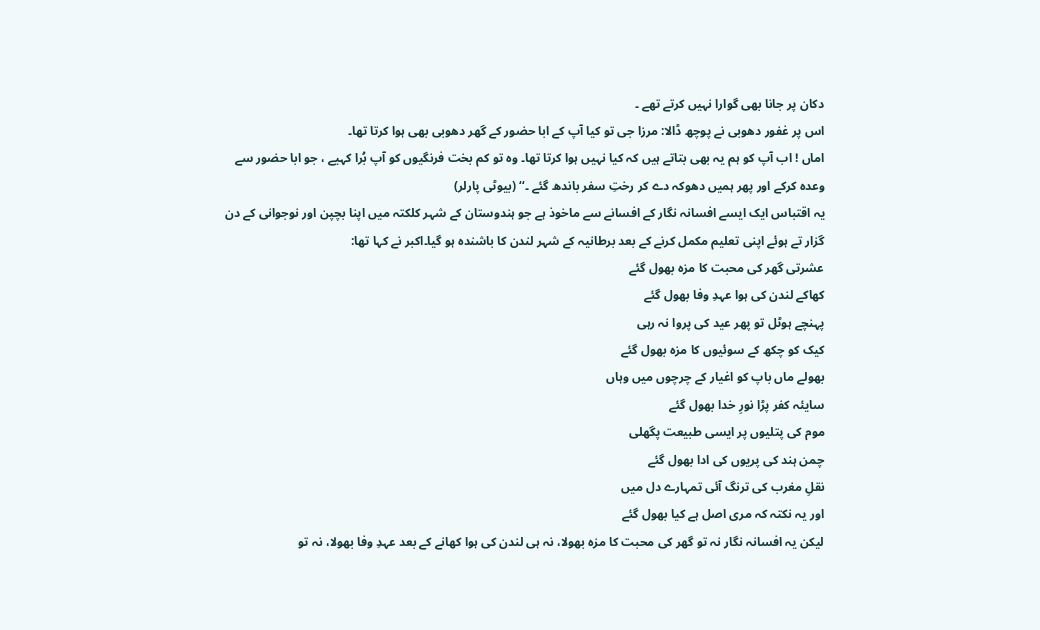دکان پر جانا بھی گوارا نہیں کرتے تھے ۔
اس پر غفور دھوبی نے پوچھ ڈالا: مرزا جی تو کیا آپ کے ابا حضور کے گھر دھوبی بھی ہوا کرتا تھا۔
اماں ! اب آپ کو ہم یہ بھی بتاتے ہیں کہ کیا نہیں ہوا کرتا تھا۔ وہ تو کم بخت فرنگیوں کو آپ بُرا کہیے ، جو ابا حضور سے وعدہ کرکے اور پھر ہمیں دھوکہ دے کر رختِ سفر باندھ گئے ۔‘‘ (بیوٹی پارلر)
یہ اقتباس ایک ایسے افسانہ نگار کے افسانے سے ماخوذ ہے جو ہندوستان کے شہر کلکتہ میں اپنا بچپن اور نوجوانی کے دن گزار تے ہوئے اپنی تعلیم مکمل کرنے کے بعد برطانیہ کے شہر لندن کا باشندہ ہو گیا۔اکبر نے کہا تھا:
عشرتی گھر کی محبت کا مزہ بھول گئے
کھاکے لندن کی ہوا عہدِ وفا بھول گئے
پہنچے ہوٹل تو پھر عید کی پروا نہ رہی
کیک کو چکھ کے سوئیوں کا مزہ بھول گئے
بھولے ماں باپ کو اغیار کے چرچوں میں وہاں
سایئہ کفر پڑا نورِ خدا بھول گئے
موم کی پتلیوں پر ایسی طبیعت پگھلی
چمن ہند کی پریوں کی ادا بھول گئے
نقلِ مغرب کی ترنگ آئی تمہارے دل میں
اور یہ نکتہ کہ مری اصل ہے کیا بھول گئے
لیکن یہ افسانہ نگار نہ تو گھر کی محبت کا مزہ بھولا، نہ ہی لندن کی ہوا کھانے کے بعد عہدِ وفا بھولا، نہ تو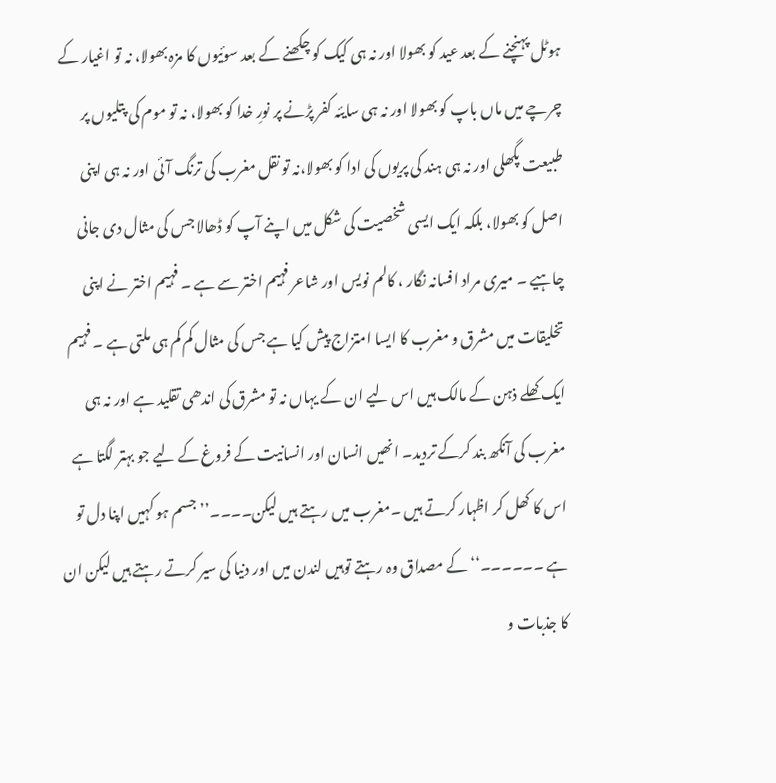ہوٹل پہنچنے کے بعد عید کو بھولا اور نہ ہی کیک کو چکھنے کے بعد سوئیوں کا مزہ بھولا، نہ تو اغیار کے چرچے میں ماں باپ کو بھولا اور نہ ہی سایئہ کفر پڑنے پر نورِ خدا کو بھولا، نہ تو موم کی پتلیوں پر طبیعت پگھلی اور نہ ہی ہند کی پریوں کی ادا کو بھولا،نہ تو نقل مغرب کی ترنگ آئی اور نہ ہی اپنی اصل کو بھولا، بلکہ ایک ایسی شخصیت کی شکل میں اپنے آپ کو ڈھالا جس کی مثال دی جانی چاہیے ۔ میری مراد افسانہ نگار ، کالم نویس اور شاعر فہیم اختر سے ہے ۔ فہیم اختر نے اپنی تخلیقات میں مشرق و مغرب کا ایسا امتزاج پیش کیا ہے جس کی مثال کم کم ہی ملتی ہے ۔ فہیم ایک کھلے ذہن کے مالک ہیں اس لیے ان کے یہاں نہ تو مشرق کی اندھی تقلید ہے اور نہ ہی مغرب کی آنکھ بند کرکے تردید۔ انھیں انسان اور انسانیت کے فروغ کے لیے جو بہتر لگتا ہے اس کا کھل کر اظہار کرتے ہیں ۔مغرب میں رہتے ہیں لیکن۔۔۔۔’’جسم ہو کہیں اپنا دل تو ہے ۔۔۔۔۔۔‘‘ کے مصداق وہ رہتے توہیں لندن میں اور دنیا کی سیر کرتے رہتے ہیں لیکن ان کا جذبات و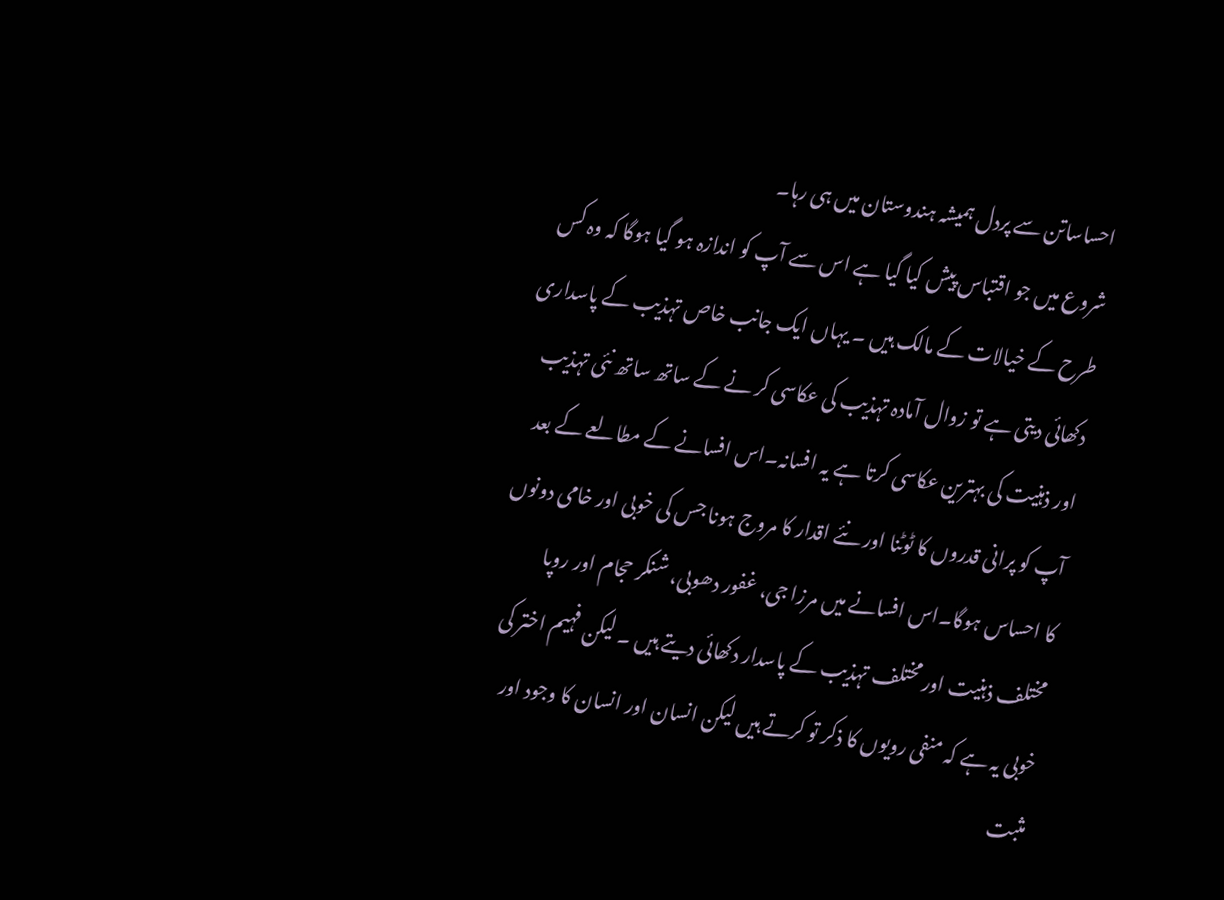احساساتن سے پردل ہمیشہ ہندوستان میں ہی رہا۔
شروع میں جو اقتباس پیش کیا گیا ہے اس سے آپ کو اندازہ ہو گیا ہوگا کہ وہ کس طرح کے خیالات کے مالک ہیں ۔ یہاں ایک جانب خاص تہذیب کے پاسداری دکھائی دیتی ہے تو زوال آمادہ تہذیب کی عکاسی کر نے کے ساتھ ساتھ نئی تہذیب اور ذہنیت کی بہترین عکاسی کرتا ہے یہ افسانہ۔اس افسانے کے مطالعے کے بعد آپ کو پرانی قدروں کا ٹوٹنا اور نئے اقدار کا مروج ہونا جس کی خوبی اور خامی دونوں کا احساس ہوگا۔اس افسانے میں مرزا جی، غفور دھوبی، شنکر حجام اور روپا مختلف ذہنیت اور مختلف تہذیب کے پاسدار دکھائی دیتے ہیں ۔ لیکن فہیم اختر کی خوبی یہ ہے کہ منفی رویوں کا ذکر تو کرتے ہیں لیکن انسان اور انسان کا وجود اور مثبت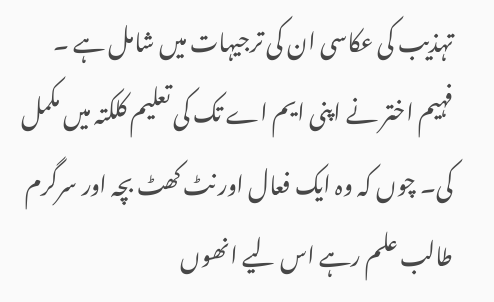تہذیب کی عکاسی ان کی ترجیہات میں شامل ہے ۔
فہیم اختر نے اپنی ایم اے تک کی تعلیم کلکتہ میں مکمل کی۔ چوں کہ وہ ایک فعال اور نٹ کھٹ بچہ اور سرگرم طالب علم رہے اس لیے انھوں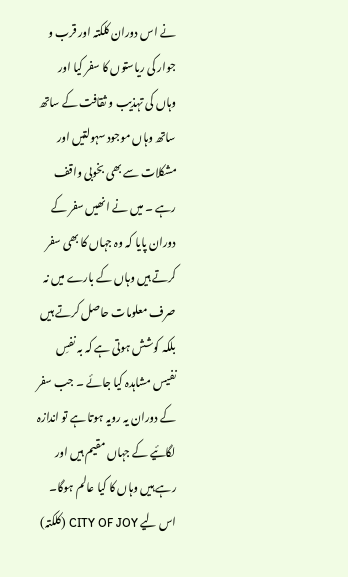نے اس دوران کلکتہ اور قرب و جوار کی ریاستوں کا سفر کیا اور وہاں کی تہذیب و ثقافت کے ساتھ ساتھ وہاں موجود سہولتیں اور مشکلات سے بھی بخوبی واقف رہے ۔ میں نے انھیں سفر کے دوران پایا کہ وہ جہاں کا بھی سفر کرتے ہیں وہاں کے بارے میں نہ صرف معلومات حاصل کرتے ہیں بلکہ کوشش ہوتی ہے کہ بہ نفسِ نفیس مشاہدہ کیا جائے ۔ جب سفر کے دوران یہ رویہ ہوتا ہے تو اندازہ لگائیے کے جہاں مقیم ہیں اور رہے ہیں وہاں کا کیا عالم ہوگا۔ اس لیے CITY OF JOY (کلکتہ)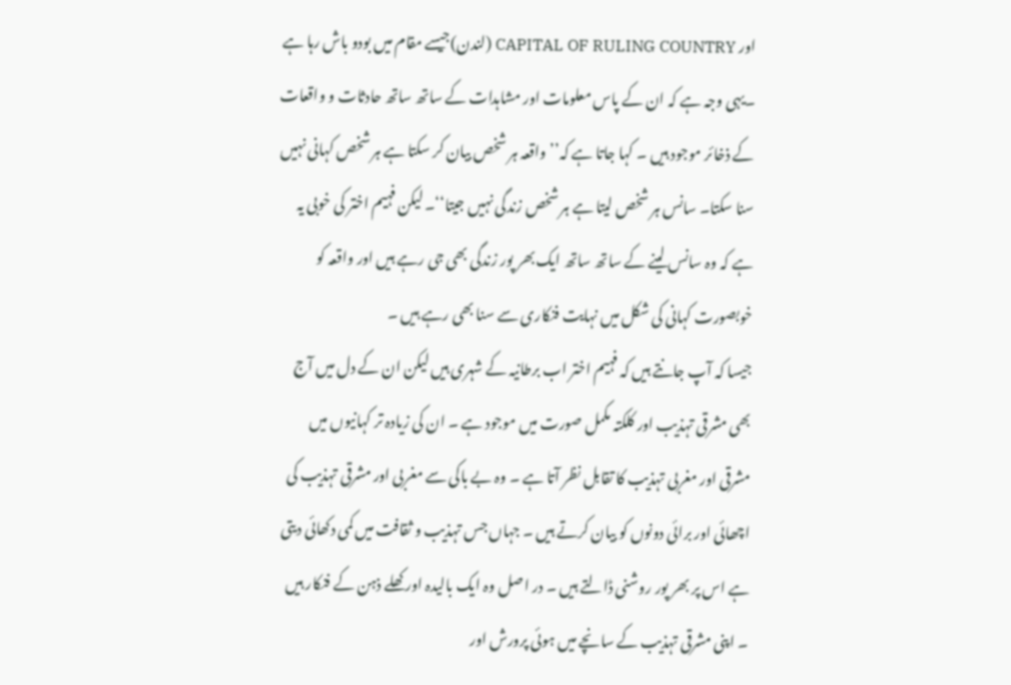اور CAPITAL OF RULING COUNTRY (لندن)جیسے مقام میں بودو باش رہا ہے ۔یہی وجہ ہے کہ ان کے پاس معلومات اور مشاہدات کے ساتھ ساتھ حادثات و واقعات کے ذخائر موجود ہیں ۔ کہا جاتا ہے کہ’’واقعہ ہر شخص بیان کر سکتا ہے ہر شخص کہانی نہیں سنا سکتا۔ سانس ہر شخص لیتا ہے ہر شخص زندگی نہیں جیتا‘‘۔ لیکن فہیم اختر کی خوبی یہ ہے کہ وہ سانس لینے کے ساتھ ساتھ ایک بھر پور زندگی بھی جی رہے ہیں اور واقعہ کو خوبصورت کہانی کی شکل میں نہایت فنکاری سے سنا بھی رہے ہیں ۔
جیسا کہ آپ جانتے ہیں کہ فہیم اختر اب برطانیہ کے شہری ہیں لیکن ان کے دل میں آج بھی مشرقی تہذیب اور کلکتہ مکمل صورت میں موجود ہے ۔ ان کی زیادہ تر کہانیوں میں مشرقی اور مغربی تہذیب کا تقابل نظر آتا ہے ۔ وہ بے باکی سے مغربی اور مشرقی تہذیب کی اچھائی اور برائی دونوں کو بیان کرتے ہیں ۔ جہاں جس تہذیب و ثقافت میں کمی دکھائی دیتی ہے اس پر بھر پور روشنی ڈالتے ہیں ۔ در اصل وہ ایک بالیدہ اور کھلے ذہن کے فنکار ہیں ۔ اپنی مشرقی تہذیب کے سانچے میں ہوئی پرورش اور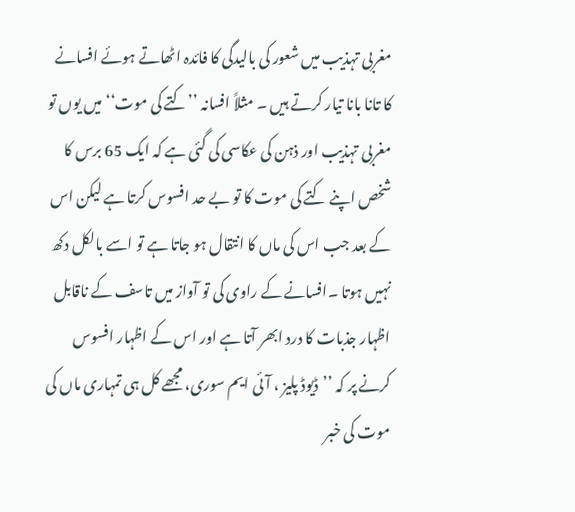مغربی تہذیب میں شعور کی بالیدگی کا فائدہ اٹھاتے ہوئے افسانے کا تانا بانا تیار کرتے ہیں ۔ مثلاً افسانہ ’’کتے کی موت‘‘ میں یوں تو مغربی تہذیب اور ذہن کی عکاسی کی گئی ہے کہ ایک 65 برس کا شخص اپنے کتے کی موت کا تو بے حد افسوس کرتا ہے لیکن اس کے بعد جب اس کی ماں کا انتقال ہو جاتا ہے تو اسے بالکل دکھ نہیں ہوتا ۔افسانے کے راوی کی تو آواز میں تاسف کے ناقابل اظہار جذبات کا درد ابھر آتا ہے اور اس کے اظہار افسوس کرنے پر کہ ’’ڈیوڈ پلیز ، آئی ایم سوری، مجھے کل ہی تمہاری ماں کی موت کی خبر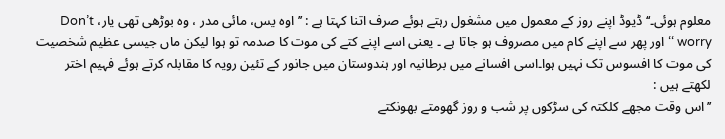معلوم ہوئی۔‘‘ ڈیوڈ اپنے روز کے معمول میں مشغول رہتے ہوئے صرف اتنا کہتا ہے : ’’اوہ یس، مائی مدر ، وہ بوڑھی تھی یار، Don’t worry ‘‘ اور پھر سے اپنے کام میں مصروف ہو جاتا ہے ۔ یعنی اسے اپنے کتے کی موت کا صدمہ تو ہوا لیکن ماں جیسی عظیم شخصیت کی موت کا افسوس تک نہیں ہوا۔اسی افسانے میں برطانیہ اور ہندوستان میں جانور کے تئین رویہ کا مقابلہ کرتے ہوئے فہیم اختر لکھتے ہیں :
’’اس وقت مجھے کلکتہ کی سڑکوں پر شب و روز گھومتے بھونکتے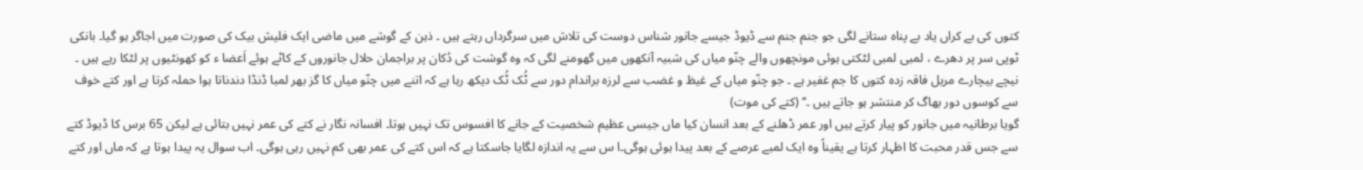کتوں کی بے کراں یاد بے پناہ ستانے لگی جو جنم جنم سے ڈیوڈ جیسے جانور شناس دوست کی تلاش میں سرگرداں رہتے ہیں ۔ ذہن کے گوشے میں ماضی ایک فلیش بیک کی صورت میں اجاگر ہو گیا۔ بانکی ٹوپی سر پر دھرے ، لمبی لمبی لٹکتی ہوئی مونچھوں والے چنّو میاں کی شبیہ آنکھوں میں گھومنے لگی کہ وہ گوشت کی دُکان پر براجمان حلال جانوروں کے کاٹے ہوئے اَعضا ء کو کھونٹیوں پر لٹکا رہے ہیں ۔ نیچے بیچارے مریل فاقہ زدہ کتوں کا جم غفیر ہے ۔ جو چنّو میاں کے غیظ و غضب سے لرزہ براندام دور سے ٹُک ٹُک دیکھ رہا ہے کہ اتنے میں چنّو میاں کا گز بھر لمبا ڈنڈا دندناتا ہوا حملہ کرتا ہے اور کتے خوف سے کوسوں دور بھاگ کر منتشر ہو جاتے ہیں ۔‘‘ (کتے کی موت)
گویا برطانیہ میں جانور کو پیار کرتے ہیں اور عمر ڈھلنے کے بعد انسان کیا ماں جیسی عظیم شخصیت کے جانے کا افسوس تک نہیں ہوتا۔ افسانہ نگار نے کتے کی عمر نہیں بتائی ہے لیکن 65 برس کا ڈیوڈ کتے سے جس قدر محبت کا اظہار کرتا ہے یقیناً وہ ایک لمبے عرصے کے بعد پیدا ہوئی ہوگی۔ا س سے یہ اندازہ لگایا جاسکتا ہے کہ اس کتے کی عمر بھی کم نہیں رہی ہوگی۔ اب سوال یہ پیدا ہوتا ہے کہ ماں اور کتے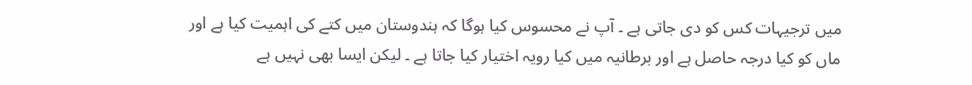میں ترجیہات کس کو دی جاتی ہے ۔ آپ نے محسوس کیا ہوگا کہ ہندوستان میں کتے کی اہمیت کیا ہے اور ماں کو کیا درجہ حاصل ہے اور برطانیہ میں کیا رویہ اختیار کیا جاتا ہے ۔ لیکن ایسا بھی نہیں ہے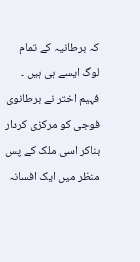کہ برطانیہ کے تمام لوگ ایسے ہی ہیں ۔ فہیم اختر نے برطانوی فوجی کو مرکزی کردار بناکر اسی ملک کے پس منظر میں ایک افسانہ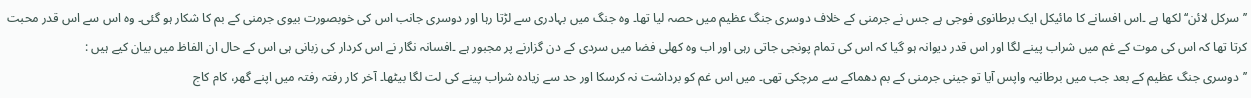’’سرکل لائن‘‘ لکھا ہے ۔اس افسانے کا مائیکل ایک برطانوی فوجی ہے جس نے جرمنی کے خلاف دوسری جنگ عظیم میں حصہ لیا تھا۔ وہ جنگ میں بہادری سے لڑتا رہا اور دوسری جانب اس کی خوبصورت بیوی جرمنی کے بم کا شکار ہو گئی۔ وہ اس سے اس قدر محبت کرتا تھا کہ اس کی موت کے غم میں شراب پینے لگا اور اس قدر دیوانہ ہو گیا کہ اس کی تمام پونجی جاتی رہی اور اب وہ کھلی فضا میں سردی کے دن گزارنے پر مجبور ہے ۔افسانہ نگار نے اس کردار کی زبانی ہی اس کے حال ان الفاظ میں بیان کیے ہیں :
’’دوسری جنگ عظیم کے بعد جب میں برطانیہ واپس آیا تو جینی جرمنی کے بم دھماکے سے مرچکی تھی۔ میں اس غم کو برداشت نہ کرسکا اور حد سے زیادہ شراب پینے کی لت لگا بیٹھا۔ آخر کار رفتہ رفتہ میں اپنے گھر، کام کاج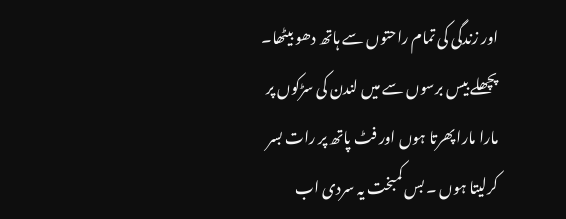اور زندگی کی تمام راحتوں سے ہاتھ دھو بیٹھا۔ پچھلے بیس برسوں سے میں لندن کی سڑکوں پر مارا مارا پھرتا ہوں اور فٹ پاتھ پر رات بسر کرلیتا ہوں ۔ بس کمبخت یہ سردی اب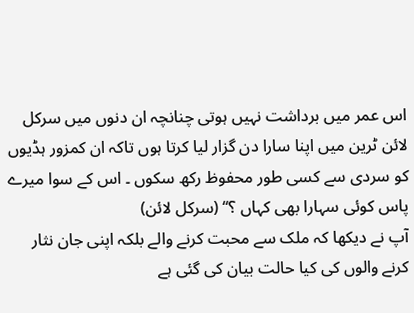اس عمر میں برداشت نہیں ہوتی چنانچہ ان دنوں میں سرکل لائن ٹرین میں اپنا سارا دن گزار لیا کرتا ہوں تاکہ ان کمزور ہڈیوں کو سردی سے کسی طور محفوظ رکھ سکوں ۔ اس کے سوا میرے پاس کوئی سہارا بھی کہاں ؟‘‘ (سرکل لائن)
آپ نے دیکھا کہ ملک سے محبت کرنے والے بلکہ اپنی جان نثار کرنے والوں کی کیا حالت بیان کی گئی ہے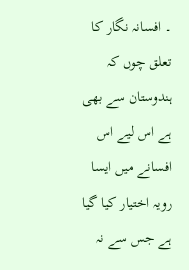۔ افسانہ نگار کا تعلق چوں کہ ہندوستان سے بھی ہے اس لیے اس افسانے میں ایسا رویہ اختیار کیا گیا ہے جس سے نہ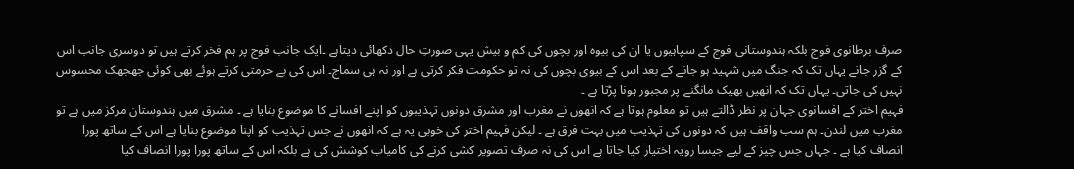صرف برطانوی فوج بلکہ ہندوستانی فوج کے سپاہیوں یا ان کی بیوہ اور بچوں کی کم و بیش یہی صورتِ حال دکھائی دیتاہے ۔ایک جانب فوج پر ہم فخر کرتے ہیں تو دوسری جانب اس کے گزر جانے یہاں تک کہ جنگ میں شہید ہو جانے کے بعد اس کے بیوی بچوں کی نہ تو حکومت فکر کرتی ہے اور نہ ہی سماج۔ اس کی بے حرمتی کرتے ہوئے بھی کوئی جھجھک محسوس نہیں کی جاتی۔ یہاں تک کہ انھیں بھیک مانگنے پر مجبور ہونا پڑتا ہے ۔
فہیم اختر کے افسانوی جہان پر نظر ڈالتے ہیں تو معلوم ہوتا ہے کہ انھوں نے مغرب اور مشرق دونوں تہذیبوں کو اپنے افسانے کا موضوع بنایا ہے ۔ مشرق میں ہندوستان مرکز میں ہے تو مغرب میں لندن۔ ہم سب واقف ہیں کہ دونوں کی تہذیب میں بہت فرق ہے ۔ لیکن فہیم اختر کی خوبی یہ ہے کہ انھوں نے جس تہذیب کو اپنا موضوع بنایا ہے اس کے ساتھ پورا انصاف کیا ہے ۔ جہاں جس چیز کے لیے جیسا رویہ اختیار کیا جاتا ہے اس کی نہ صرف تصویر کشی کرنے کی کامیاب کوشش کی ہے بلکہ اس کے ساتھ پورا پورا انصاف کیا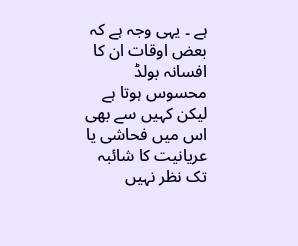ہے ۔ یہی وجہ ہے کہ بعض اوقات ان کا افسانہ بولڈ محسوس ہوتا ہے لیکن کہیں سے بھی اس میں فحاشی یا عریانیت کا شائبہ تک نظر نہیں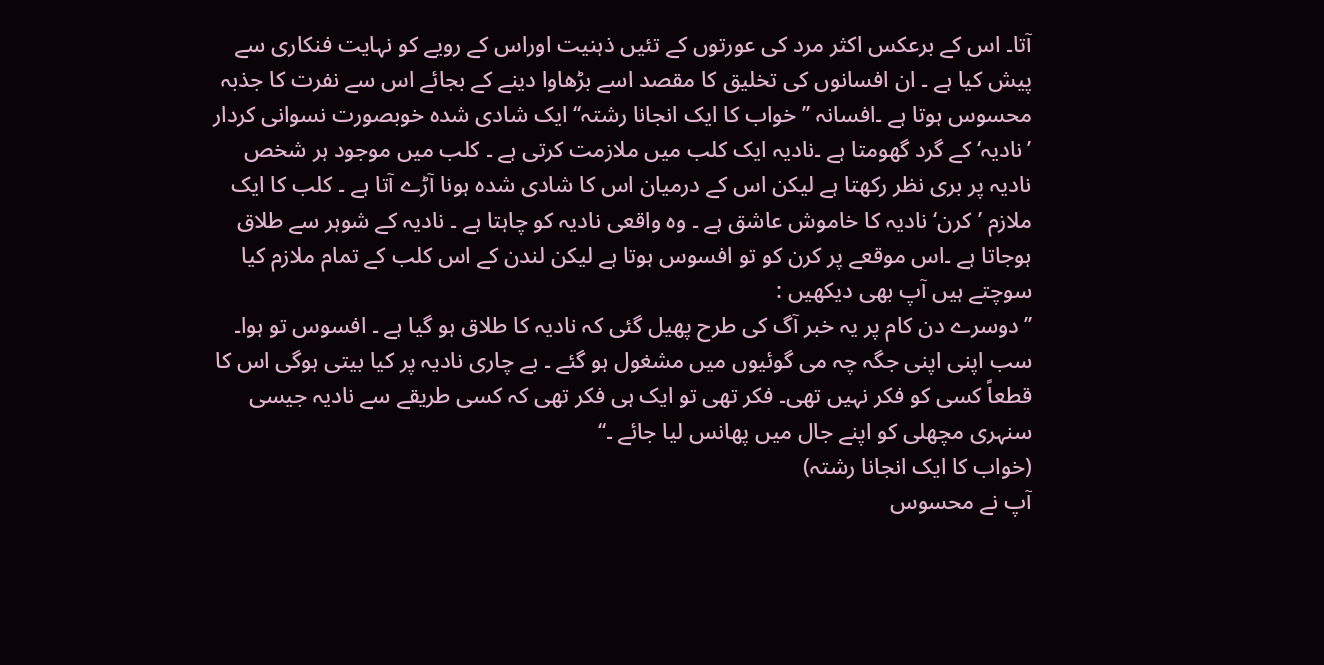آتا۔ اس کے برعکس اکثر مرد کی عورتوں کے تئیں ذہنیت اوراس کے رویے کو نہایت فنکاری سے پیش کیا ہے ۔ ان افسانوں کی تخلیق کا مقصد اسے بڑھاوا دینے کے بجائے اس سے نفرت کا جذبہ محسوس ہوتا ہے ۔افسانہ ’’خواب کا ایک انجانا رشتہ‘‘ ایک شادی شدہ خوبصورت نسوانی کردار ’نادیہ‘ کے گرد گھومتا ہے ۔نادیہ ایک کلب میں ملازمت کرتی ہے ۔ کلب میں موجود ہر شخص نادیہ پر بری نظر رکھتا ہے لیکن اس کے درمیان اس کا شادی شدہ ہونا آڑے آتا ہے ۔ کلب کا ایک ملازم ’کرن‘ نادیہ کا خاموش عاشق ہے ۔ وہ واقعی نادیہ کو چاہتا ہے ۔ نادیہ کے شوہر سے طلاق ہوجاتا ہے ۔اس موقعے پر کرن کو تو افسوس ہوتا ہے لیکن لندن کے اس کلب کے تمام ملازم کیا سوچتے ہیں آپ بھی دیکھیں :
’’دوسرے دن کام پر یہ خبر آگ کی طرح پھیل گئی کہ نادیہ کا طلاق ہو گیا ہے ۔ افسوس تو ہوا۔ سب اپنی اپنی جگہ چہ می گوئیوں میں مشغول ہو گئے ۔ بے چاری نادیہ پر کیا بیتی ہوگی اس کا قطعاً کسی کو فکر نہیں تھی۔ فکر تھی تو ایک ہی فکر تھی کہ کسی طریقے سے نادیہ جیسی سنہری مچھلی کو اپنے جال میں پھانس لیا جائے ۔‘‘
(خواب کا ایک انجانا رشتہ)
آپ نے محسوس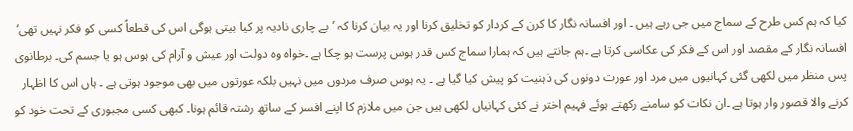کیا کہ ہم کس طرح کے سماج میں جی رہے ہیں ۔ اور افسانہ نگار کا کرن کے کردار کو تخلیق کرنا اور یہ بیان کرنا کہ ’بے چاری نادیہ پر کیا بیتی ہوگی اس کی قطعاً کسی کو فکر نہیں تھی‘ افسانہ نگار کے مقصد اور اس کے فکر کی عکاسی کرتا ہے ۔ہم جانتے ہیں کہ ہمارا سماج کس قدر ہوس پرست ہو چکا ہے ۔خواہ وہ دولت اور عیش و آرام کی ہوس ہو یا جسم کی۔ برطانوی پس منظر میں لکھی گئی کہانیوں میں مرد اور عورت دونوں کی ذہنیت کو پیش کیا گیا ہے ۔ یہ ہوس صرف مردوں میں نہیں بلکہ عورتوں میں بھی موجود ہوتی ہے ۔ ہاں اس کا اظہار کرنے والا قصور وار ہوتا ہے ۔ان نکات کو سامنے رکھتے ہوئے فہیم اختر نے کئی کہانیاں لکھی ہیں جن میں ملازم کا اپنے افسر کے ساتھ رشتہ قائم ہونا۔ کبھی کسی مجبوری کے تحت خود کو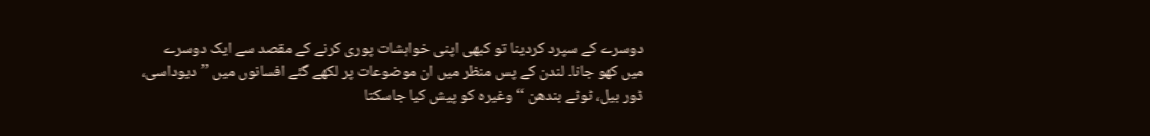دوسرے کے سپرد کردینا تو کبھی اپنی خواہشات پوری کرنے کے مقصد سے ایک دوسرے میں کھو جانا۔ لندن کے پس منظر میں ان موضوعات پر لکھے گئے افسانوں میں ’’دیوداسی، ڈور بیل، ٹوٹے بندھن ‘‘ وغیرہ کو پیش کیا جاسکتا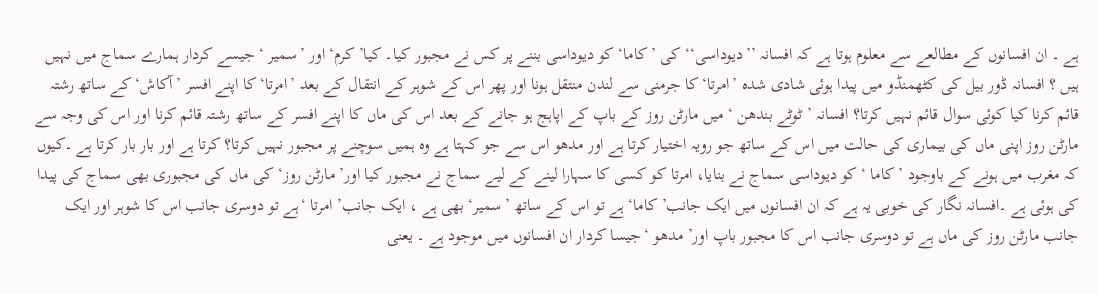ہے ۔ ان افسانوں کے مطالعے سے معلوم ہوتا ہے کہ افسانہ ’’دیوداسی‘‘ کی ’کاما‘ کو دیوداسی بننے پر کس نے مجبور کیا۔ کیا’ کرم‘ اور ’سمیر ‘ جیسے کردار ہمارے سماج میں نہیں ہیں ؟ افسانہ ڈور بیل کی کٹھمنڈو میں پیدا ہوئی شادی شدہ ’امرتا‘کا جرمنی سے لندن منتقل ہونا اور پھر اس کے شوہر کے انتقال کے بعد ’امرتا‘ کا اپنے افسر ’آکاش‘ کے ساتھ رشتہ قائم کرنا کیا کوئی سوال قائم نہیں کرتا؟ افسانہ ’ٹوٹے بندھن ‘ میں مارٹن روز کے باپ کے اپاہج ہو جانے کے بعد اس کی ماں کا اپنے افسر کے ساتھ رشتہ قائم کرنا اور اس کی وجہ سے مارٹن روز اپنی ماں کی بیماری کی حالت میں اس کے ساتھ جو رویہ اختیار کرتا ہے اور مدھو اس سے جو کہتا ہے وہ ہمیں سوچنے پر مجبور نہیں کرتا؟ کرتا ہے اور بار بار کرتا ہے ۔کیوں کہ مغرب میں ہونے کے باوجود ’کاما ‘ کو دیوداسی سماج نے بنایا، امرتا کو کسی کا سہارا لینے کے لیے سماج نے مجبور کیا اور’ مارٹن روز‘ کی ماں کی مجبوری بھی سماج کی پیدا کی ہوئی ہے ۔افسانہ نگار کی خوبی یہ ہے کہ ان افسانوں میں ایک جانب’ کاما‘ ہے تو اس کے ساتھ ’سمیر‘ بھی ہے ، ایک جانب’ امرتا ‘ہے تو دوسری جانب اس کا شوہر اور ایک جانب مارٹن روز کی ماں ہے تو دوسری جانب اس کا مجبور باپ اور’ مدھو ‘جیسا کردار ان افسانوں میں موجود ہے ۔ یعنی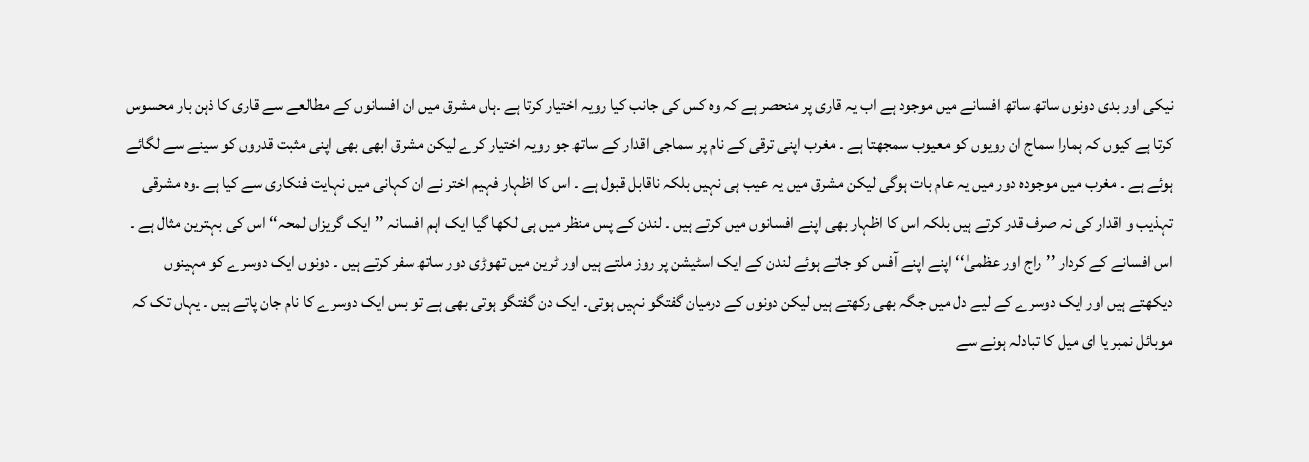نیکی اور بدی دونوں ساتھ ساتھ افسانے میں موجود ہے اب یہ قاری پر منحصر ہے کہ وہ کس کی جانب کیا رویہ اختیار کرتا ہے ۔ہاں مشرق میں ان افسانوں کے مطالعے سے قاری کا ذہن بار محسوس کرتا ہے کیوں کہ ہمارا سماج ان رویوں کو معیوب سمجھتا ہے ۔ مغرب اپنی ترقی کے نام پر سماجی اقدار کے ساتھ جو رویہ اختیار کرے لیکن مشرق ابھی بھی اپنی مثبت قدروں کو سینے سے لگائے ہوئے ہے ۔ مغرب میں موجودہ دور میں یہ عام بات ہوگی لیکن مشرق میں یہ عیب ہی نہیں بلکہ ناقابل قبول ہے ۔ اس کا اظہار فہیم اختر نے ان کہانی میں نہایت فنکاری سے کیا ہے ۔وہ مشرقی تہذیب و اقدار کی نہ صرف قدر کرتے ہیں بلکہ اس کا اظہار بھی اپنے افسانوں میں کرتے ہیں ۔ لندن کے پس منظر میں ہی لکھا گیا ایک اہم افسانہ ’’ایک گریزاں لمحہ‘‘ اس کی بہترین مثال ہے ۔ اس افسانے کے کردار ’’راج اور عظمیٰ‘‘ اپنے اپنے آفس کو جاتے ہوئے لندن کے ایک اسٹیشن پر روز ملتے ہیں اور ٹرین میں تھوڑی دور ساتھ سفر کرتے ہیں ۔ دونوں ایک دوسرے کو مہینوں دیکھتے ہیں اور ایک دوسرے کے لیے دل میں جگہ بھی رکھتے ہیں لیکن دونوں کے درمیان گفتگو نہیں ہوتی۔ ایک دن گفتگو ہوتی بھی ہے تو بس ایک دوسرے کا نام جان پاتے ہیں ۔ یہاں تک کہ موبائل نمبر یا ای میل کا تبادلہ ہونے سے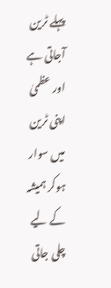پہلے ٹرین آجاتی ہے اور عظمیٰ اپنی ٹرین میں سوار ہوکر ہمیشہ کے لیے چلی جاتی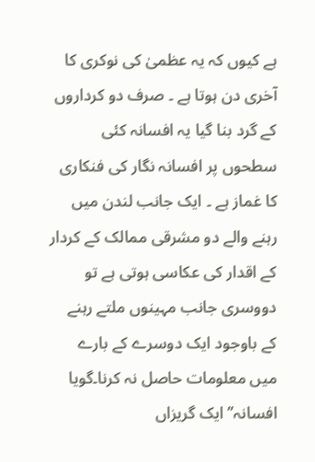ہے کیوں کہ یہ عظمیٰ کی نوکری کا آخری دن ہوتا ہے ۔ صرف دو کرداروں کے گرد بنا گیا یہ افسانہ کئی سطحوں پر افسانہ نگار کی فنکاری کا غماز ہے ۔ ایک جانب لندن میں رہنے والے دو مشرقی ممالک کے کردار کے اقدار کی عکاسی ہوتی ہے تو دووسری جانب مہینوں ملتے رہنے کے باوجود ایک دوسرے کے بارے میں معلومات حاصل نہ کرنا۔گویا افسانہ’’ ایک گریزاں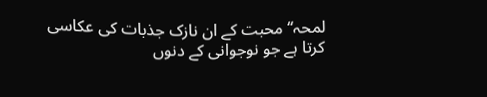لمحہ‘‘ محبت کے ان نازک جذبات کی عکاسی کرتا ہے جو نوجوانی کے دنوں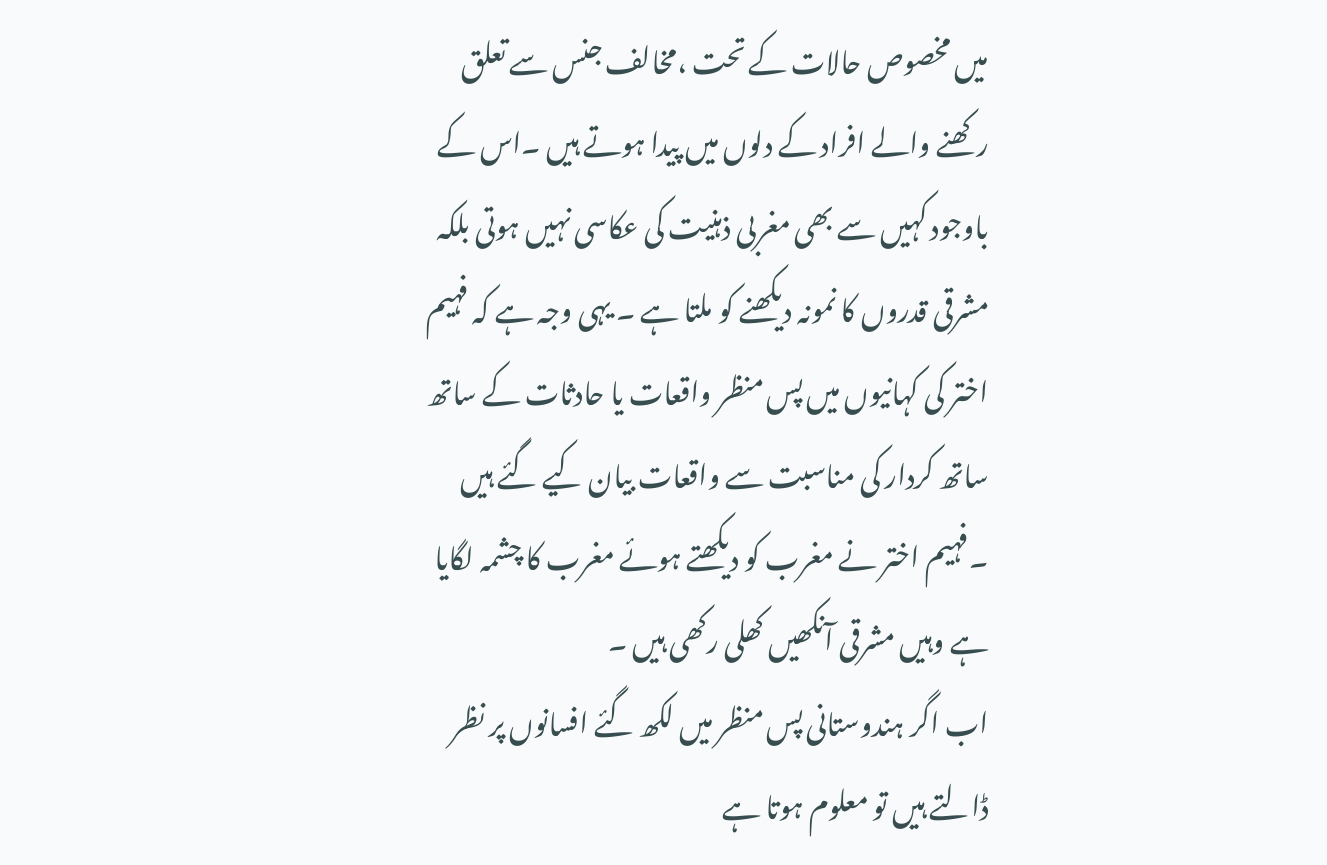میں مخصوص حالات کے تحت ،مخالف جنس سے تعلق رکھنے والے افراد کے دلوں میں پیدا ہوتے ہیں ۔اس کے باوجود کہیں سے بھی مغربی ذہنیت کی عکاسی نہیں ہوتی بلکہ مشرقی قدروں کا نمونہ دیکھنے کو ملتا ہے ۔ یہی وجہ ہے کہ فہیم اختر کی کہانیوں میں پس منظر واقعات یا حادثات کے ساتھ ساتھ کردار کی مناسبت سے واقعات بیان کیے گئے ہیں ۔فہیم اختر نے مغرب کو دیکھتے ہوئے مغرب کا چشمہ لگایا ہے وہیں مشرقی آنکھیں کھلی رکھی ہیں ۔
اب اگر ہندوستانی پس منظر میں لکھ گئے افسانوں پر نظر ڈالتے ہیں تو معلوم ہوتا ہے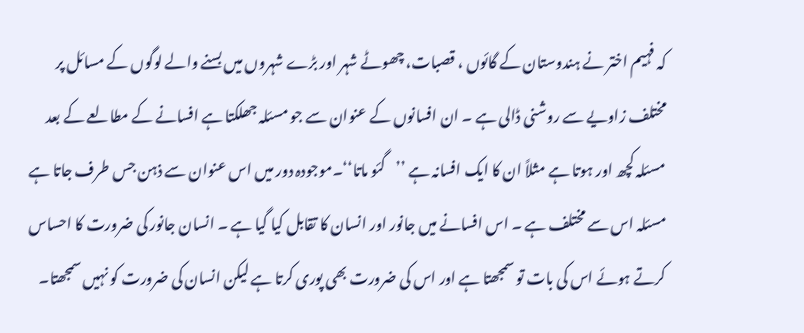کہ فہیم اختر نے ہندوستان کے گائوں ، قصبات، چھوٹے شہر اور بڑے شہروں میں بسنے والے لوگوں کے مسائل پر مختلف زاویے سے روشنی ڈالی ہے ۔ ان افسانوں کے عنوان سے جو مسئلہ جھلکتا ہے افسانے کے مطالعے کے بعد مسئلہ کچھ اور ہوتا ہے مثلاً ان کا ایک افسانہ ہے ’’گئو ماتا‘‘۔موجودہ دور میں اس عنوان سے ذہن جس طرف جاتا ہے مسئلہ اس سے مختلف ہے ۔ اس افسانے میں جانور اور انسان کا تقابل کیا گیا ہے ۔ انسان جانور کی ضرورت کا احساس کرتے ہوئے اس کی بات تو سمجھتا ہے اور اس کی ضرورت بھی پوری کرتا ہے لیکن انسان کی ضرورت کو نہیں سمجھتا۔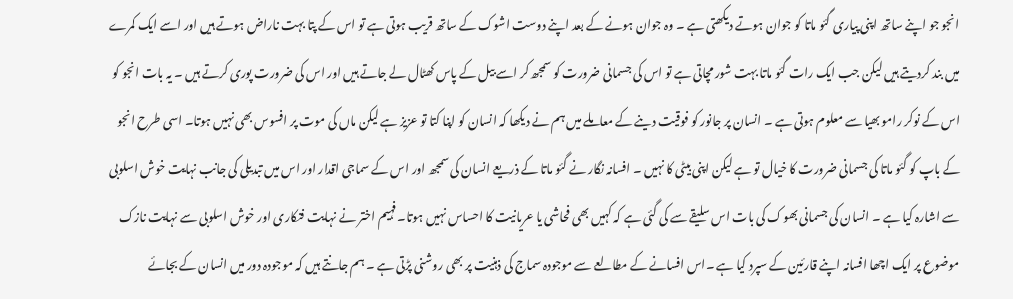انجو جو اپنے ساتھ اپنی پیاری گئو ماتا کو جوان ہوتے دیکھتی ہے ۔ وہ جوان ہونے کے بعد اپنے دوست اشوک کے ساتھ قریب ہوتی ہے تو اس کے پتا بہت ناراض ہوتے ہیں اور اسے ایک کمرے میں بند کردیتے ہیں لیکن جب ایک رات گئو ماتا بہت شور مچاتی ہے تو اس کی جسمانی ضرورت کو سمجھ کر اسے بیل کے پاس کھٹال لے جاتے ہیں اور اس کی ضرورت پوری کرتے ہیں ۔ یہ بات انجو کو اس کے نوکر رامو بھیا سے معلوم ہوتی ہے ۔ انسان پر جانور کو فوقیت دینے کے معاملے میں ہم نے دیکھا کہ انسان کو اپنا کتا تو عزیز ہے لیکن ماں کی موت پر افسوس بھی نہیں ہوتا۔ اسی طرح انجو کے باپ کو گئو ماتا کی جسمانی ضرورت کا خیال تو ہے لیکن اپنی بیٹی کا نہیں ۔ افسانہ نگار نے گئو ماتا کے ذریعے انسان کی سمجھ اور اس کے سماجی اقدار اور اس میں تبدیلی کی جانب نہایت خوش اسلوبی سے اشارہ کیا ہے ۔ انسان کی جسمانی بھوک کی بات اس سلیقے سے کی گئی ہے کہ کہیں بھی فحاشی یا عریانیت کا احساس نہیں ہوتا۔فہیم اختر نے نہایت فنکاری اور خوش اسلوبی سے نہایت نازک موضوع پر ایک اچھا افسانہ اپنے قارئین کے سپرد کیا ہے ۔اس افسانے کے مطالعے سے موجودہ سماج کی ذہنیت پر بھی روشنی پڑتی ہے ۔ ہم جانتے ہیں کہ موجودہ دور میں انسان کے بجائے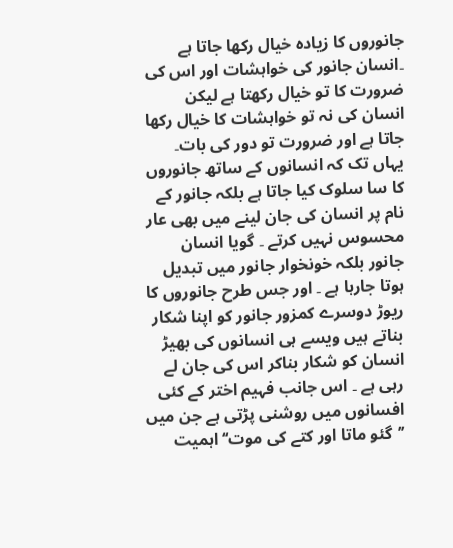جانوروں کا زیادہ خیال رکھا جاتا ہے ۔انسان جانور کی خواہشات اور اس کی ضرورت کا تو خیال رکھتا ہے لیکن انسان کی نہ تو خواہشات کا خیال رکھا جاتا ہے اور ضرورت تو دور کی بات۔ یہاں تک کہ انسانوں کے ساتھ جانوروں کا سا سلوک کیا جاتا ہے بلکہ جانور کے نام پر انسان کی جان لینے میں بھی عار محسوس نہیں کرتے ۔ گویا انسان جانور بلکہ خونخوار جانور میں تبدیل ہوتا جارہا ہے ۔ اور جس طرح جانوروں کا ریوڑ دوسرے کمزور جانور کو اپنا شکار بناتے ہیں ویسے ہی انسانوں کی بھیڑ انسان کو شکار بناکر اس کی جان لے رہی ہے ۔ اس جانب فہیم اختر کے کئی افسانوں میں روشنی پڑتی ہے جن میں ’’گئو ماتا اور کتے کی موت‘‘ اہمیت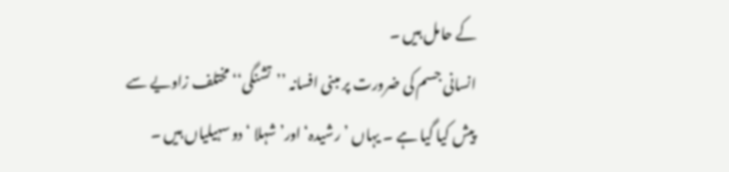کے حامل ہیں ۔
انسانی جسم کی ضرورت پر مبنی افسانہ ’’تشنگی‘‘ مختلف زاویے سے پیش کیا گیا ہے ۔ یہاں ’رشیدہ‘ اور’ شہلا ‘ دو سہیلیاں ہیں ۔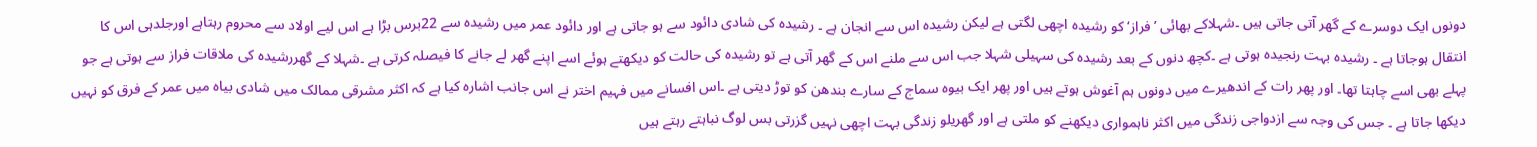دونوں ایک دوسرے کے گھر آتی جاتی ہیں ۔شہلاکے بھائی ’فراز‘ کو رشیدہ اچھی لگتی ہے لیکن رشیدہ اس سے انجان ہے ۔ رشیدہ کی شادی دائود سے ہو جاتی ہے اور دائود عمر میں رشیدہ سے 22برس بڑا ہے اس لیے اولاد سے محروم رہتاہے اورجلدہی اس کا انتقال ہوجاتا ہے ۔ رشیدہ بہت رنجیدہ ہوتی ہے ۔کچھ دنوں کے بعد رشیدہ کی سہیلی شہلا جب اس سے ملنے اس کے گھر آتی ہے تو رشیدہ کی حالت کو دیکھتے ہوئے اسے اپنے گھر لے جانے کا فیصلہ کرتی ہے ۔شہلا کے گھررشیدہ کی ملاقات فراز سے ہوتی ہے جو پہلے بھی اسے چاہتا تھا۔ اور پھر رات کے اندھیرے میں دونوں ہم آغوش ہوتے ہیں اور پھر ایک بیوہ سماج کے سارے بندھن کو توڑ دیتی ہے ۔اس افسانے میں فہیم اختر نے اس جانب اشارہ کیا ہے کہ اکثر مشرقی ممالک میں شادی بیاہ میں عمر کے فرق کو نہیں دیکھا جاتا ہے ۔ جس کی وجہ سے ازدواجی زندگی میں اکثر ناہمواری دیکھنے کو ملتی ہے اور گھریلو زندگی بہت اچھی نہیں گزرتی بس لوگ نباہتے رہتے ہیں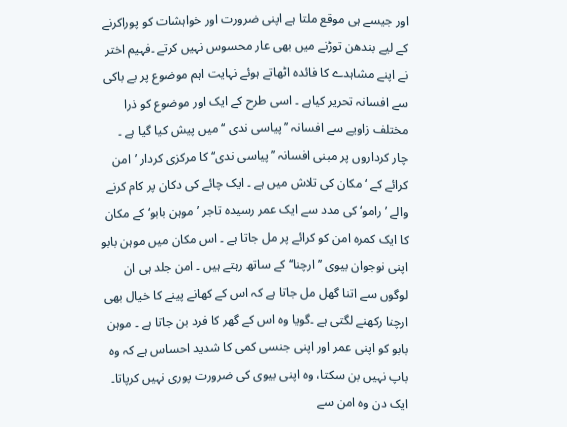اور جیسے ہی موقع ملتا ہے اپنی ضرورت اور خواہشات کو پوراکرنے کے لیے بندھن توڑنے میں بھی عار محسوس نہیں کرتے ۔فہیم اختر نے اپنے مشاہدے کا فائدہ اٹھاتے ہوئے نہایت اہم موضوع پر بے باکی سے افسانہ تحریر کیاہے ۔ اسی طرح کے ایک اور موضوع کو ذرا مختلف زاویے سے افسانہ ’’پیاسی ندی ‘‘ میں پیش کیا گیا ہے ۔
چار کرداروں پر مبنی افسانہ ’’پیاسی ندی‘‘ کا مرکزی کردار ’امن کرائے کے ‘ مکان کی تلاش میں ہے ۔ ایک چائے کی دکان پر کام کرنے والے ’رامو‘ کی مدد سے ایک عمر رسیدہ تاجر ’موہن بابو‘ کے مکان کا ایک کمرہ امن کو کرائے پر مل جاتا ہے ۔ اس مکان میں موہن بابو اپنی نوجوان بیوی ’’ارچنا‘‘ کے ساتھ رہتے ہیں ۔ امن جلد ہی ان لوگوں سے اتنا گھل مل جاتا ہے کہ اس کے کھانے پینے کا خیال بھی ارچنا رکھنے لگتی ہے ۔گویا وہ اس کے گھر کا فرد بن جاتا ہے ۔ موہن بابو کو اپنی عمر اور اپنی جنسی کمی کا شدید احساس ہے کہ وہ باپ نہیں بن سکتا، وہ اپنی بیوی کی ضرورت پوری نہیں کرپاتا۔ ایک دن وہ امن سے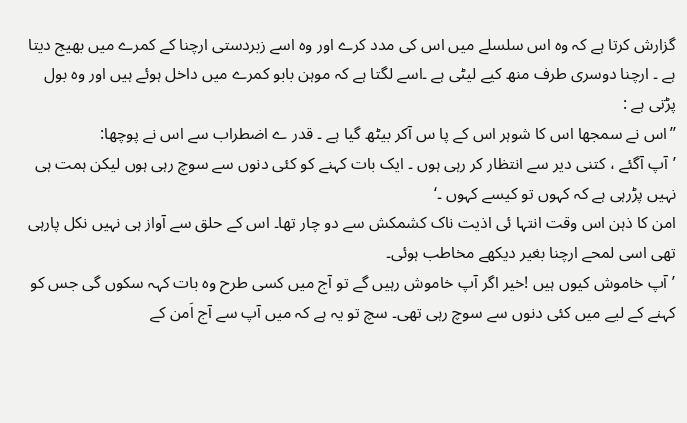گزارش کرتا ہے کہ وہ اس سلسلے میں اس کی مدد کرے اور وہ اسے زبردستی ارچنا کے کمرے میں بھیج دیتا ہے ۔ ارچنا دوسری طرف منھ کیے لیٹی ہے ۔اسے لگتا ہے کہ موہن بابو کمرے میں داخل ہوئے ہیں اور وہ بول پڑتی ہے :
’’اس نے سمجھا اس کا شوہر اس کے پا س آکر بیٹھ گیا ہے ۔ قدر ے اضطراب سے اس نے پوچھا:
’آپ آگئے ، کتنی دیر سے انتظار کر رہی ہوں ۔ ایک بات کہنے کو کئی دنوں سے سوچ رہی ہوں لیکن ہمت ہی نہیں پڑرہی ہے کہ کہوں تو کیسے کہوں ۔‘
امن کا ذہن اس وقت انتہا ئی اذیت ناک کشمکش سے دو چار تھا۔ اس کے حلق سے آواز ہی نہیں نکل پارہی تھی اسی لمحے ارچنا بغیر دیکھے مخاطب ہوئی۔
’آپ خاموش کیوں ہیں !خیر اگر آپ خاموش رہیں گے تو آج میں کسی طرح وہ بات کہہ سکوں گی جس کو کہنے کے لیے میں کئی دنوں سے سوچ رہی تھی۔ سچ تو یہ ہے کہ میں آپ سے آج اَمن کے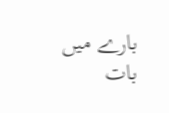بارے میں بات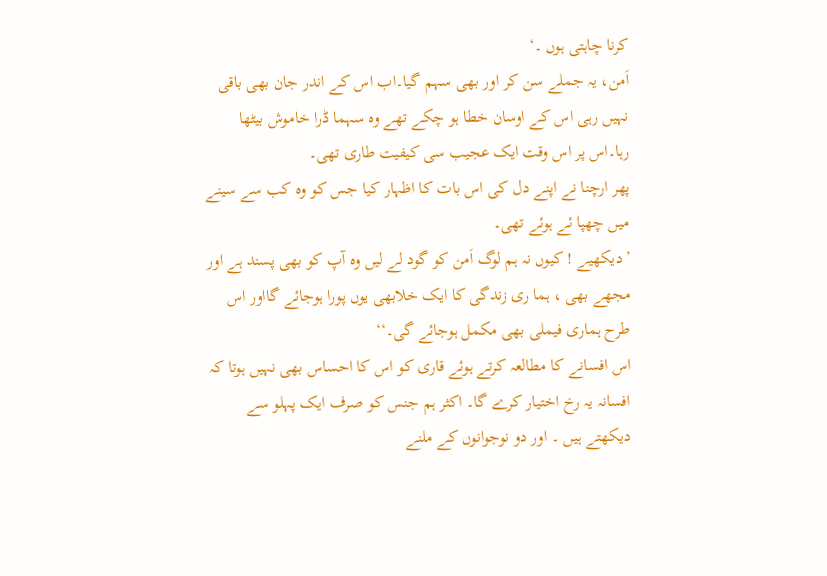کرنا چاہتی ہوں ۔‘
اَمن، یہ جملے سن کر اور بھی سہم گیا۔اب اس کے اندر جان بھی باقی نہیں رہی اس کے اوسان خطا ہو چکے تھے وہ سہما ڈرا خاموش بیٹھا رہا۔اس پر اس وقت ایک عجیب سی کیفیت طاری تھی۔
پھر ارچنا نے اپنے دل کی اس بات کا اظہار کیا جس کو وہ کب سے سینے میں چھپا ئے ہوئے تھی۔
’دیکھیے ! کیوں نہ ہم لوگ اَمن کو گود لے لیں وہ آپ کو بھی پسند ہے اور مجھے بھی ، ہما ری زندگی کا ایک خلابھی یوں پورا ہوجائے گااور اس طرح ہماری فیملی بھی مکمل ہوجائے گی۔‘‘
اس افسانے کا مطالعہ کرتے ہوئے قاری کو اس کا احساس بھی نہیں ہوتا کہ افسانہ یہ رخ اختیار کرے گا۔ اکثر ہم جنس کو صرف ایک پہلو سے دیکھتے ہیں ۔ اور دو نوجوانوں کے ملنے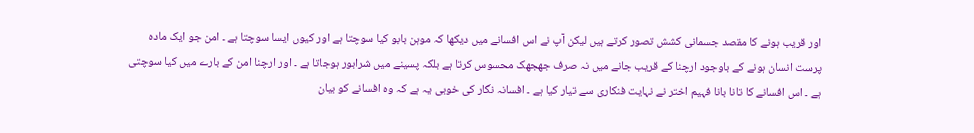اور قریب ہونے کا مقصد جسمانی کشش تصور کرتے ہیں لیکن آپ نے اس افسانے میں دیکھا کہ موہن بابو کیا سوچتا ہے اور کیوں ایسا سوچتا ہے ۔ امن جو ایک مادہ پرست انسان ہونے کے باوجود ارچنا کے قریب جانے میں نہ صرف جھجھک محسوس کرتا ہے بلکہ پسینے میں شرابور ہوجاتا ہے ۔ اور ارچنا امن کے بارے میں کیا سوچتی ہے ۔ اس افسانے کا تانا بانا فہیم اختر نے نہایت فنکاری سے تیار کیا ہے ۔ افسانہ نگار کی خوبی یہ ہے کہ وہ افسانے کو بیان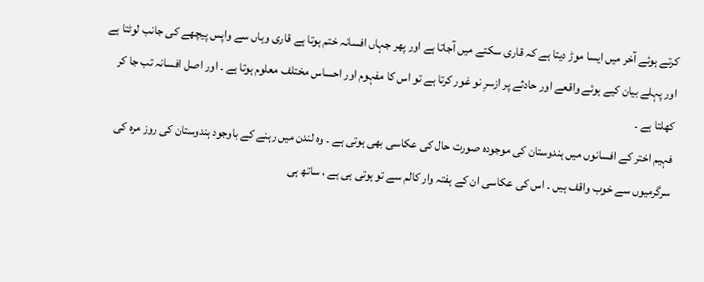کرتے ہوئے آخر میں ایسا موڑ دیتا ہے کہ قاری سکتے میں آجاتا ہے اور پھر جہاں افسانہ ختم ہوتا ہے قاری وہاں سے واپس پیچھے کی جانب لوٹتا ہے اور پہلے بیان کیے ہوئے واقعے اور حادثے پر ازسرِ نو غور کرتا ہے تو اس کا مفہوم اور احساس مختلف معلوم ہوتا ہے ۔ اور اصل افسانہ تب جا کر کھلتا ہے ۔
فہیم اختر کے افسانوں میں ہندوستان کی موجودہ صورت حال کی عکاسی بھی ہوتی ہے ۔ وہ لندن میں رہنے کے باوجود ہندوستان کی روز مرہ کی سرگرمیوں سے خوب واقف ہیں ۔ اس کی عکاسی ان کے ہفتہ وار کالم سے تو ہوتی ہی ہے ، ساتھ ہی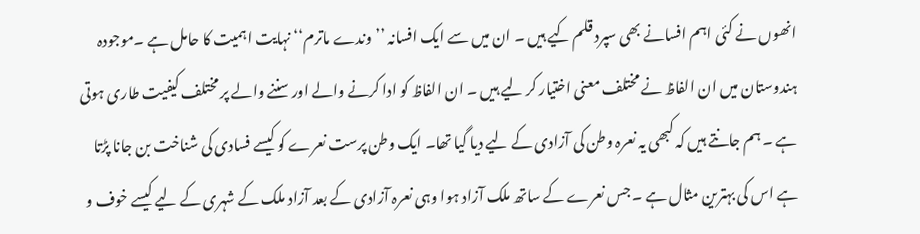انھوں نے کئی اہم افسانے بھی سپرد قلم کیے ہیں ۔ ان میں سے ایک افسانہ ’’وندے ماترم‘‘ نہایت اہمیت کا حامل ہے ۔موجودہ ہندوستان میں ان الفاظ نے مختلف معنی اختیار کر لیے ہیں ۔ ان الفاظ کو ادا کرنے والے اور سننے والے پر مختلف کیفیت طاری ہوتی ہے ۔ ہم جانتے ہیں کہ کبھی یہ نعرہ وطن کی آزادی کے لیے دیا گیا تھا۔ ایک وطن پرست نعرے کو کیسے فسادی کی شناخت بن جانا پڑتا ہے اس کی بہترین مثال ہے ۔ جس نعرے کے ساتھ ملک آزاد ہوا وہی نعرہ آزادی کے بعد آزاد ملک کے شہری کے لیے کیسے خوف و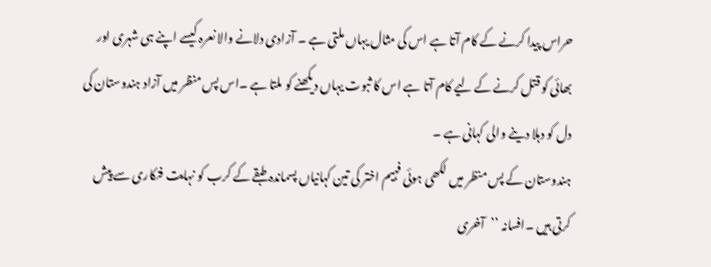حراس پیدا کرنے کے کام آتا ہے اس کی مثال یہاں ملتی ہے ۔ آزادی دلانے والا نعرہ کیسے اپنے ہی شہری اور بھائی کو قتل کرنے کے لیے کام آتا ہے اس کا ثبوت یہاں دیکھنے کو ملتا ہے ۔اس پس منظر میں آزاد ہندوستان کی دل کو دہلا دینے والی کہانی ہے ۔
ہندوستان کے پس منظر میں لکھی ہوئی فہیم اختر کی تین کہانیاں پسماندہ طبقے کے کرب کو نہایت فنکاری سے پیش کرتی ہیں ۔افسانہ ’’آخری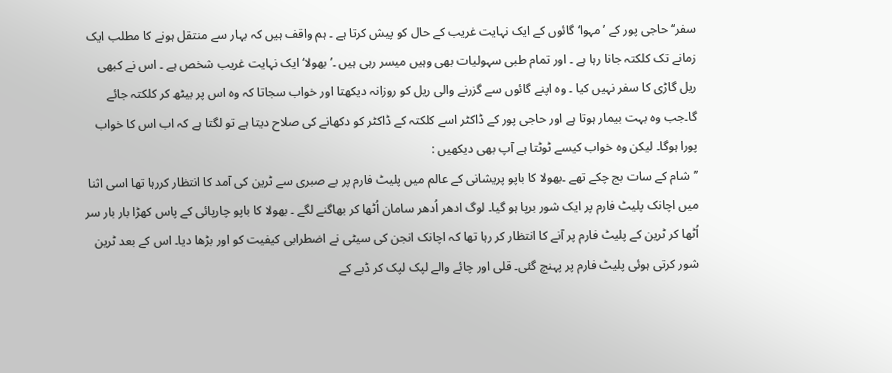سفر‘‘ حاجی پور کے ’مہوا‘ گائوں کے ایک نہایت غریب کے حال کو پیش کرتا ہے ۔ ہم واقف ہیں کہ بہار سے منتقل ہونے کا مطلب ایک زمانے تک کلکتہ جانا رہا ہے ۔ اور تمام طبی سہولیات بھی وہیں میسر رہی ہیں ۔’ بھولا‘ ایک نہایت غریب شخص ہے ۔ اس نے کبھی ریل گاڑی کا سفر نہیں کیا ۔ وہ اپنے گائوں سے گزرنے والی ریل کو روزانہ دیکھتا اور خواب سجاتا کہ وہ اس پر بیٹھ کر کلکتہ جائے گا۔جب وہ بہت بیمار ہوتا ہے اور حاجی پور کے ڈاکٹر اسے کلکتہ کے ڈاکٹر کو دکھانے کی صلاح دیتا ہے تو لگتا ہے کہ اب اس کا خواب پورا ہوگا۔ لیکن وہ خواب کیسے ٹوٹتا ہے آپ بھی دیکھیں :
’’شام کے سات بج چکے تھے ۔بھولا کا باپو پریشانی کے عالم میں پلیٹ فارم پر بے صبری سے ٹرین کی آمد کا انتظار کررہا تھا اسی اثنا میں اچانک پلیٹ فارم پر ایک شور برپا ہو گیا۔ لوگ ادھر اُدھر سامان اُٹھا کر بھاگنے لگے ۔ بھولا کا باپو چارپائی کے پاس کھڑا بار بار سر اُٹھا کر ٹرین کے پلیٹ فارم پر آنے کا انتظار کر رہا تھا کہ اچانک انجن کی سیٹی نے اضطرابی کیفیت کو اور بڑھا دیا۔ اس کے بعد ٹرین شور کرتی ہوئی پلیٹ فارم پر پہنچ گئی۔ قلی اور چائے والے لپک لپک کر ڈبے کے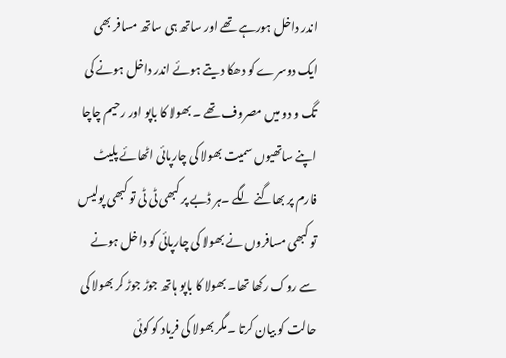اندر داخل ہورہے تھے اور ساتھ ہی ساتھ مسافر بھی ایک دوسرے کو دھکا دیتے ہوئے اندر داخل ہونے کی تگ و دو میں مصروف تھے ۔ بھولا کا باپو اور رحیم چاچا اپنے ساتھیوں سمیت بھولا کی چارپائی اٹھائے پلیٹ فارم پر بھاگنے لگے ۔ہر ڈبے پر کبھی ٹی ٹی تو کبھی پولیس تو کبھی مسافروں نے بھولا کی چارپائی کو داخل ہونے سے روک رکھا تھا۔ بھولا کا باپو ہاتھ جوڑ جوڑ کر بھولا کی حالت کو بیان کرتا ۔مگر بھولا کی فریاد کو کوئی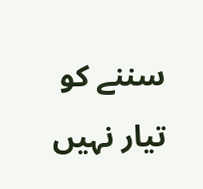سننے کو تیار نہیں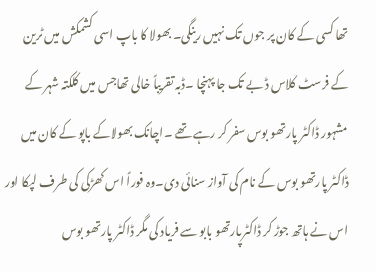تھا کسی کے کان پر جوں تک نہیں رینگی۔ بھولا کا باپ اسی کشمکش میں ٹرین کے فرسٹ کلاس ڈ بے تک جا پہنچا ۔ڈبہ تقریباً خالی تھاجس میں کلکتہ شہر کے مشہور ڈاکٹر پارتھو بوس سفر کر رہے تھے ۔اچانک بھولاکے باپو کے کان میں ڈاکٹر پارتھو بوس کے نام کی آواز سنائی دی۔وہ فوراً اس کھڑکی کی طرف لپکا اور اس نے ہاتھ جوڑ کر ڈاکٹرپارتھو بابو سے فریاد کی مگر ڈاکٹر پارتھو بوس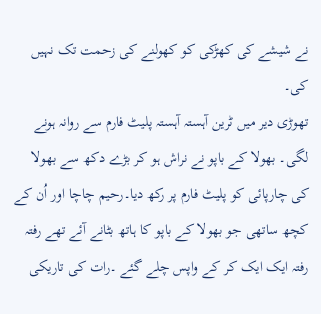نے شیشے کی کھڑکی کو کھولنے کی زحمت تک نہیں کی۔
تھوڑی دیر میں ٹرین آہستہ آہستہ پلیٹ فارم سے روانہ ہونے لگی۔ بھولا کے باپو نے نراش ہو کر بڑے دکھ سے بھولا کی چارپائی کو پلیٹ فارم پر رکھ دیا۔رحیم چاچا اور اُن کے کچھ ساتھی جو بھولا کے باپو کا ہاتھ بٹانے آئے تھے رفتہ رفتہ ایک ایک کر کے واپس چلے گئے ۔رات کی تاریکی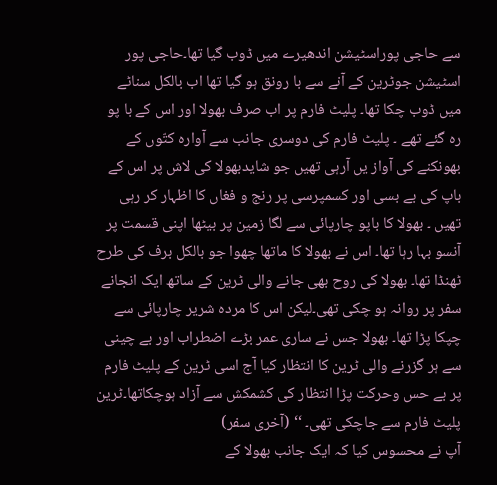سے حاجی پوراسٹیشن اندھیرے میں ڈوب گیا تھا۔حاجی پور اسٹیشن جوٹرین کے آنے سے با رونق ہو گیا تھا اب بالکل سناٹے میں ڈوب چکا تھا۔ پلیٹ فارم پر اب صرف بھولا اور اس کے با پو رہ گئے تھے ۔ پلیٹ فارم کی دوسری جانب سے آوارہ کتّوں کے بھونکنے کی آواز یں آرہی تھیں جو شایدبھولا کی لاش پر اس کے باپ کی بے بسی اور کسمپرسی پر رنج و فغاں کا اظہار کر رہی تھیں ۔ بھولا کا باپو چارپائی سے لگا زمین پر بیٹھا اپنی قسمت پر آنسو بہا رہا تھا۔ اس نے بھولا کا ماتھا چھوا جو بالکل برف کی طرح ٹھنڈا تھا۔ بھولا کی روح بھی جانے والی ٹرین کے ساتھ ایک انجانے سفر پر روانہ ہو چکی تھی۔لیکن اس کا مردہ شریر چارپائی سے چپکا پڑا تھا۔ بھولا جس نے ساری عمر بڑے اضطراب اور بے چینی سے ہر گزرنے والی ٹرین کا انتظار کیا آج اسی ٹرین کے پلیٹ فارم پر بے حس وحرکت پڑا انتظار کی کشمکش سے آزاد ہوچکاتھا۔ٹرین پلیٹ فارم سے جاچکی تھی۔ ‘‘ (آخری سفر)
آپ نے محسوس کیا کہ ایک جانب بھولا کے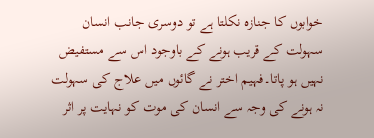خوابوں کا جنازہ نکلتا ہے تو دوسری جانب انسان سہولت کے قریب ہونے کے باوجود اس سے مستفیض نہیں ہو پاتا۔فہیم اختر نے گائوں میں علاج کی سہولت نہ ہونے کی وجہ سے انسان کی موت کو نہایت پر اثر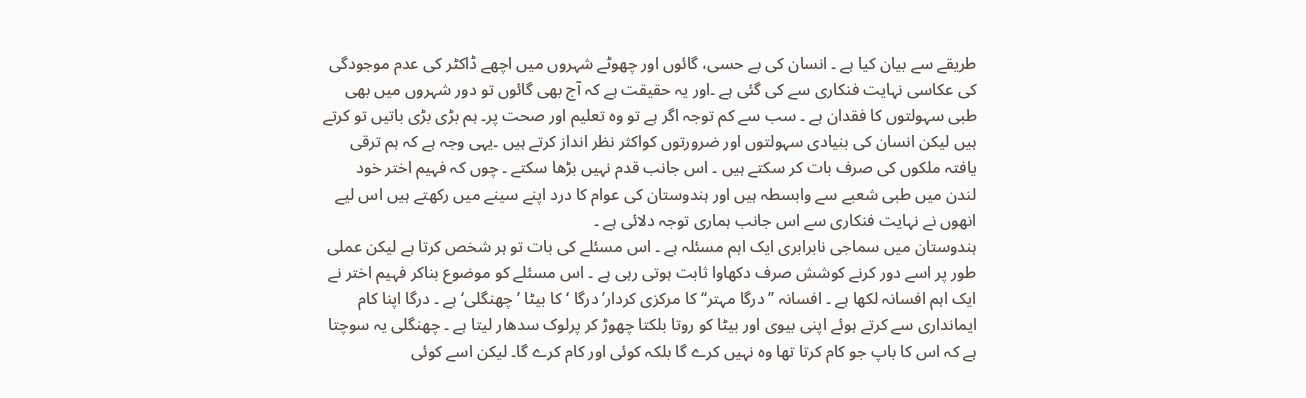طریقے سے بیان کیا ہے ۔ انسان کی بے حسی، گائوں اور چھوٹے شہروں میں اچھے ڈاکٹر کی عدم موجودگی کی عکاسی نہایت فنکاری سے کی گئی ہے ۔اور یہ حقیقت ہے کہ آج بھی گائوں تو دور شہروں میں بھی طبی سہولتوں کا فقدان ہے ۔ سب سے کم توجہ اگر ہے تو وہ تعلیم اور صحت پر۔ ہم بڑی بڑی باتیں تو کرتے ہیں لیکن انسان کی بنیادی سہولتوں اور ضرورتوں کواکثر نظر انداز کرتے ہیں ۔یہی وجہ ہے کہ ہم ترقی یافتہ ملکوں کی صرف بات کر سکتے ہیں ۔ اس جانب قدم نہیں بڑھا سکتے ۔ چوں کہ فہیم اختر خود لندن میں طبی شعبے سے وابسطہ ہیں اور ہندوستان کی عوام کا درد اپنے سینے میں رکھتے ہیں اس لیے انھوں نے نہایت فنکاری سے اس جانب ہماری توجہ دلائی ہے ۔
ہندوستان میں سماجی نابرابری ایک اہم مسئلہ ہے ۔ اس مسئلے کی بات تو ہر شخص کرتا ہے لیکن عملی طور پر اسے دور کرنے کوشش صرف دکھاوا ثابت ہوتی رہی ہے ۔ اس مسئلے کو موضوع بناکر فہیم اختر نے ایک اہم افسانہ لکھا ہے ۔ افسانہ ’’درگا مہتر‘‘ کا مرکزی کردار’درگا ‘کا بیٹا ’چھنگلی‘ ہے ۔ درگا اپنا کام ایمانداری سے کرتے ہوئے اپنی بیوی اور بیٹا کو روتا بلکتا چھوڑ کر پرلوک سدھار لیتا ہے ۔ چھنگلی یہ سوچتا ہے کہ اس کا باپ جو کام کرتا تھا وہ نہیں کرے گا بلکہ کوئی اور کام کرے گا۔ لیکن اسے کوئی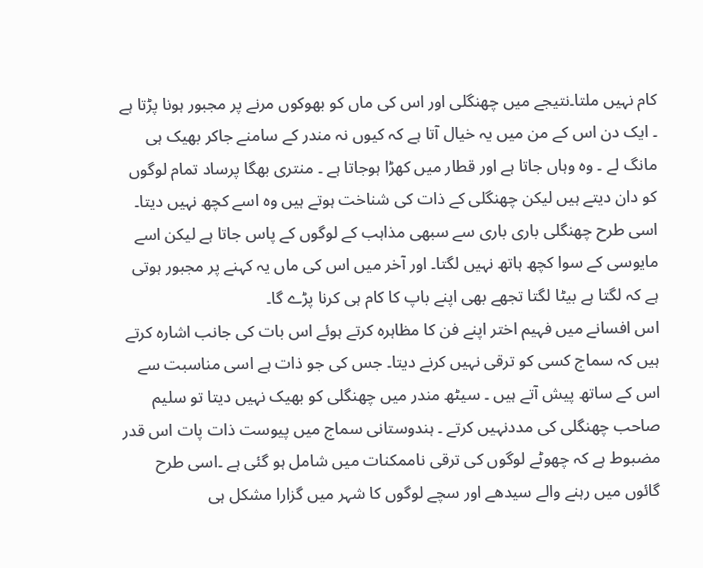کام نہیں ملتا۔نتیجے میں چھنگلی اور اس کی ماں کو بھوکوں مرنے پر مجبور ہونا پڑتا ہے ۔ ایک دن اس کے من میں یہ خیال آتا ہے کہ کیوں نہ مندر کے سامنے جاکر بھیک ہی مانگ لے ۔ وہ وہاں جاتا ہے اور قطار میں کھڑا ہوجاتا ہے ۔ منتری بھگا پرساد تمام لوگوں کو دان دیتے ہیں لیکن چھنگلی کے ذات کی شناخت ہوتے ہیں وہ اسے کچھ نہیں دیتا۔ اسی طرح چھنگلی باری باری سے سبھی مذاہب کے لوگوں کے پاس جاتا ہے لیکن اسے مایوسی کے سوا کچھ ہاتھ نہیں لگتا۔ اور آخر میں اس کی ماں یہ کہنے پر مجبور ہوتی ہے کہ لگتا ہے بیٹا لگتا تجھے بھی اپنے باپ کا کام ہی کرنا پڑے گا۔
اس افسانے میں فہیم اختر اپنے فن کا مظاہرہ کرتے ہوئے اس بات کی جانب اشارہ کرتے ہیں کہ سماج کسی کو ترقی نہیں کرنے دیتا۔ جس کی جو ذات ہے اسی مناسبت سے اس کے ساتھ پیش آتے ہیں ۔ سیٹھ مندر میں چھنگلی کو بھیک نہیں دیتا تو سلیم صاحب چھنگلی کی مددنہیں کرتے ۔ ہندوستانی سماج میں پیوست ذات پات اس قدر مضبوط ہے کہ چھوٹے لوگوں کی ترقی ناممکنات میں شامل ہو گئی ہے ۔اسی طرح گائوں میں رہنے والے سیدھے اور سچے لوگوں کا شہر میں گزارا مشکل ہی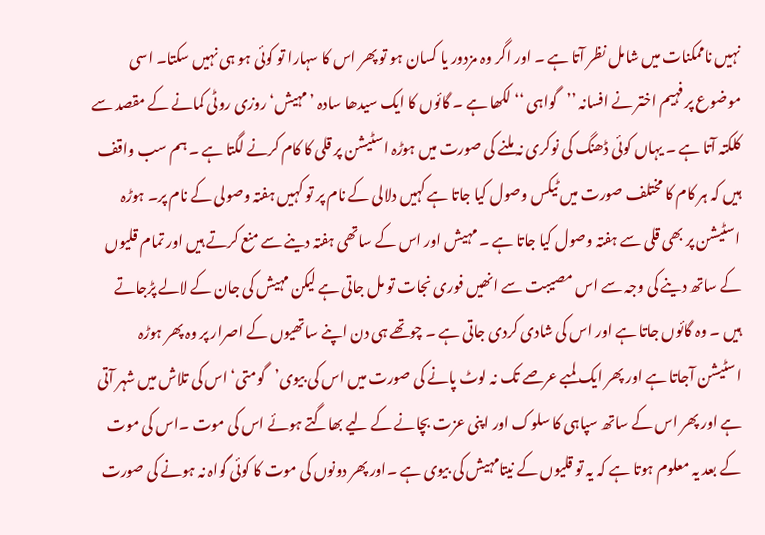نہیں ناممکنات میں شامل نظر آتا ہے ۔ اور اگر وہ مزدور یا کسان ہو تو پھر اس کا سہارا تو کوئی ہو ہی نہیں سکتا۔ اسی موضوع پر فہیم اختر نے افسانہ ’’گواہی ‘‘ لکھا ہے ۔ گائوں کا ایک سیدھا سادہ ’مہیش‘ روزی روٹی کمانے کے مقصد سے کلکتہ آتا ہے ۔ یہاں کوئی ڈھنگ کی نوکری نہ ملنے کی صورت میں ہوڑہ اسٹیشن پر قلی کا کام کرنے لگتا ہے ۔ ہم سب واقف ہیں کہ ہر کام کا مختلف صورت میں ٹیکس وصول کیا جاتا ہے کہیں دلالی کے نام پر تو کہیں ہفتہ وصولی کے نام پر۔ ہوڑہ اسٹیشن پر بھی قلی سے ہفتہ وصول کیا جاتا ہے ۔ مہیش اور اس کے ساتھی ہفتہ دینے سے منع کرتے ہیں اور تمام قلیوں کے ساتھ دینے کی وجہ سے اس مصیبت سے انھیں فوری نجات تو مل جاتی ہے لیکن مہیش کی جان کے لالے پڑجاتے ہیں ۔ وہ گائوں جاتا ہے اور اس کی شادی کردی جاتی ہے ۔ چوتھے ہی دن اپنے ساتھیوں کے اصرار پر وہ پھر ہوڑہ اسٹیشن آجاتا ہے اور پھر ایک لمبے عرصے تک نہ لوٹ پانے کی صورت میں اس کی بیوی’گومتی‘ اس کی تلاش میں شہر آتی ہے اور پھر اس کے ساتھ سپاہی کا سلوک اور اپنی عزت بچانے کے لیے بھاگتے ہوئے اس کی موت ۔اس کی موت کے بعد یہ معلوم ہوتا ہے کہ یہ تو قلیوں کے نیتامہیش کی بیوی ہے ۔اور پھر دونوں کی موت کا کوئی گواہ نہ ہونے کی صورت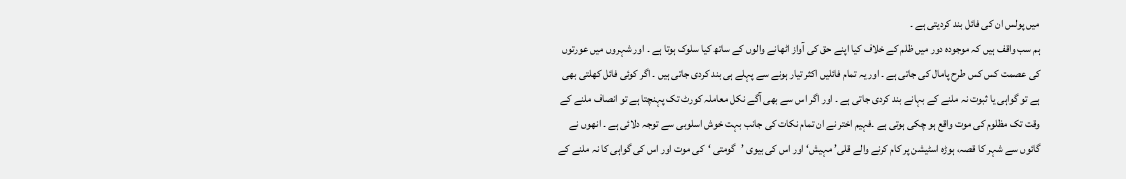میں پولس ان کی فائل بند کردیتی ہے ۔
ہم سب واقف ہیں کہ موجودہ دور میں ظلم کے خلاف کیا اپنے حق کی آواز اٹھانے والوں کے ساتھ کیا سلوک ہوتا ہے ۔ اور شہروں میں عورتوں کی عصمت کس کس طرح پامال کی جاتی ہے ۔ اور یہ تمام فائلیں اکثر تیار ہونے سے پہلے ہی بند کردی جاتی ہیں ۔ اگر کوئی فائل کھلتی بھی ہے تو گواہی یا ثبوت نہ ملنے کے بہانے بند کردی جاتی ہے ۔ اور اگر اس سے بھی آگے نکل معاملہ کورٹ تک پہنچتا ہے تو انصاف ملنے کے وقت تک مظلوم کی موت واقع ہو چکی ہوتی ہے ۔فہیم اختر نے ان تمام نکات کی جانب بہت خوش اسلوبی سے توجہ دلائی ہے ۔ انھوں نے گائوں سے شہر کا قصہ، ہوڑہ اسٹیشن پر کام کرنے والے قلی’ مہیش‘ اور اس کی بیوی ’گومتی ‘کی موت اور اس کی گواہی کا نہ ملنے کے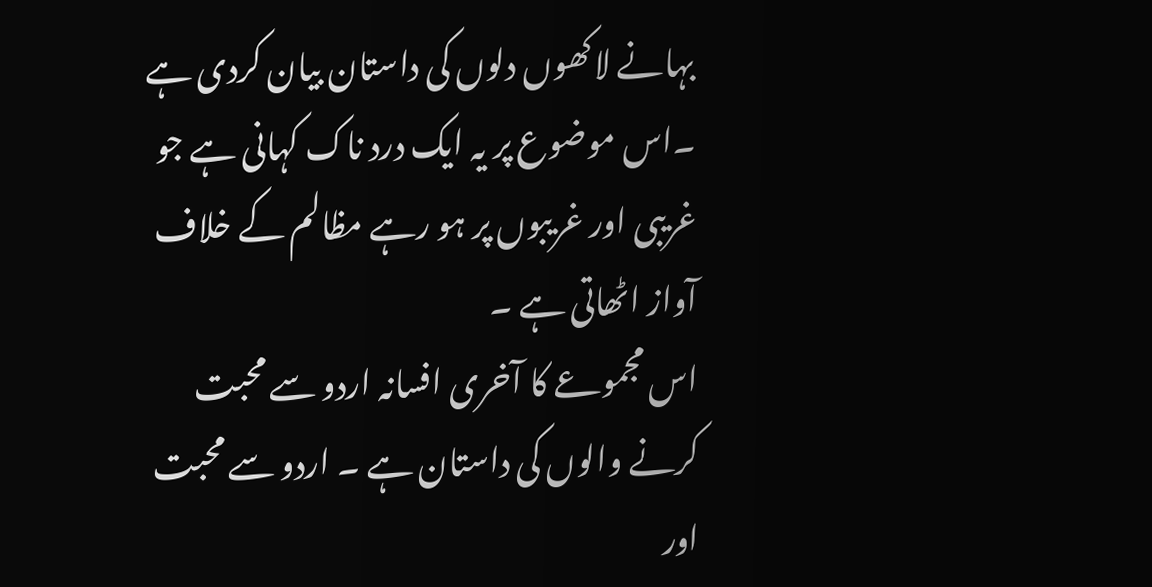بہانے لاکھوں دلوں کی داستان بیان کردی ہے ۔اس موضوع پر یہ ایک درد ناک کہانی ہے جو غریبی اور غریبوں پر ہو رہے مظالم کے خلاف آواز اٹھاتی ہے ۔
اس مجموعے کا آخری افسانہ اردو سے محبت کرنے والوں کی داستان ہے ۔ اردو سے محبت اور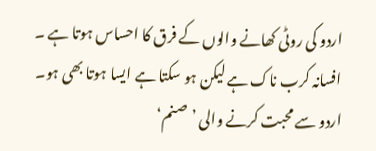اردو کی روٹی کھانے والوں کے فرق کا احساس ہوتا ہے ۔ افسانہ کرب ناک ہے لیکن ہو سکتا ہے ایسا ہوتا بھی ہو۔ اردو سے محبت کرنے والی ’صنم‘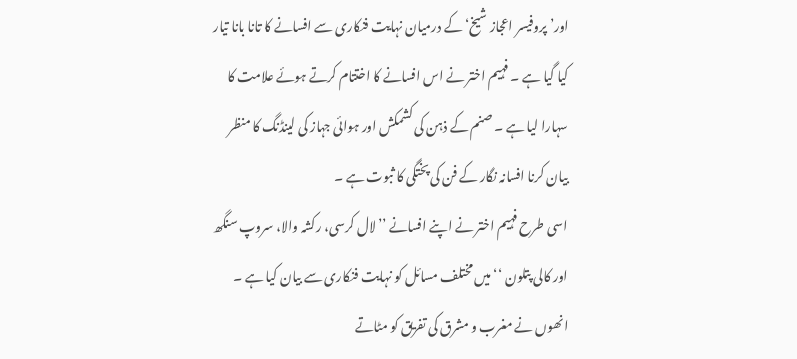اور’ پروفیسر اعجاز شیخ‘ کے درمیان نہایت فنکاری سے افسانے کا تانا بانا تیار کیا گیا ہے ۔ فہیم اختر نے اس افسانے کا اختتام کرتے ہوئے علامت کا سہارا لیا ہے ۔ صنم کے ذہن کی کشمکش اور ہوائی جہاز کی لینڈنگ کا منظر بیان کرنا افسانہ نگار کے فن کی پختگی کا ثبوت ہے ۔
اسی طرح فہیم اختر نے اپنے افسانے ’’لال کرسی، رکشہ والا، سروپ سنگھ اور کالی پتلون ‘‘ میں مختلف مسائل کو نہایت فنکاری سے بیان کیا ہے ۔ انھوں نے مغرب و مشرق کی تفریق کو مٹاتے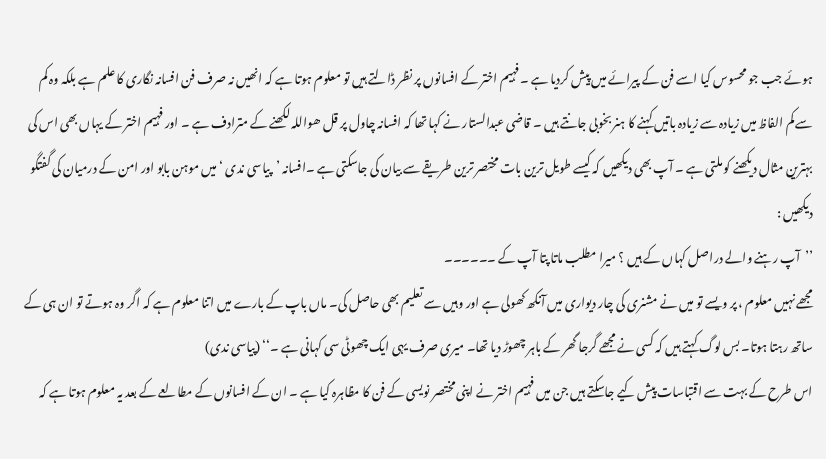ہوئے جب جو محسوس کیا اسے فن کے پیرائے میں پیش کردیا ہے ۔فہیم اختر کے افسانوں پر نظر ڈالتے ہیں تو معلوم ہوتا ہے کہ انھیں نہ صرف فن افسانہ نگاری کا علم ہے بلکہ وہ کم سے کم الفاظ میں زیادہ سے زیادہ باتیں کہنے کا ہنر بخوبی جانتے ہیں ۔ قاضی عبدالستار نے کہا تھا کہ افسانہ چاول پر قل ھواللہ لکھنے کے مترادف ہے ۔ اور فہیم اختر کے یہاں بھی اس کی بہترین مثال دیکھنے کو ملتی ہے ۔ آپ بھی دیکھیں کہ کیسے طویل ترین بات مختصر ترین طریقے سے بیان کی جاسکتی ہے ۔افسانہ ’پیاسی ندی ‘ میں موہن بابو اور امن کے درمیان کی گفتگو دیکھیں :
’’آپ رہنے والے دراصل کہاں کے ہیں ؟ میرا مطلب ماتا پتا آپ کے ۔۔۔۔۔۔
مجھے نہیں معلوم ، پر ویسے تو میں نے مشنری کی چار دیواری میں آنکھ کھولی ہے اور وہیں سے تعلیم بھی حاصل کی۔ ماں باپ کے بارے میں اتنا معلوم ہے کہ اگر وہ ہوتے تو ان ہی کے ساتھ رہتا ہوتا۔ بس لوگ کہتے ہیں کہ کسی نے مجھے گرجا گھر کے باہر چھوڑ دیا تھا۔ میری صرف یہی ایک چھوٹی سی کہانی ہے ۔‘‘ (پیاسی ندی)
اس طرح کے بہت سے اقتباسات پیش کیے جاسکتے ہیں جن میں فہیم اختر نے اپنی مختصر نویسی کے فن کا مظاہرہ کیا ہے ۔ ان کے افسانوں کے مطالعے کے بعد یہ معلوم ہوتا ہے کہ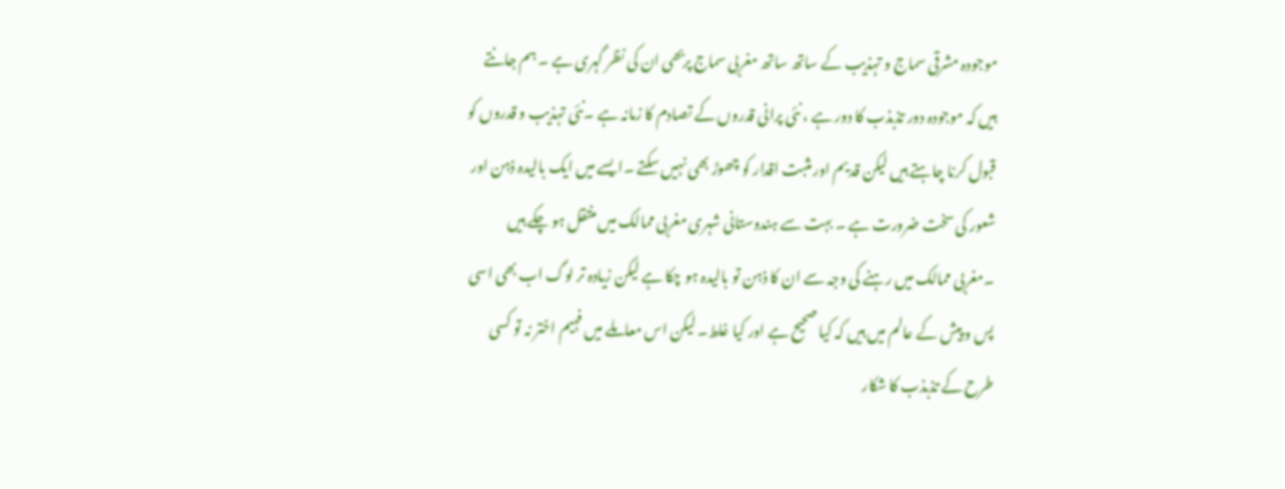موجودہ مشرقی سماج و تہذیب کے ساتھ ساتھ مغربی سماج پربھی ان کی نظر گہری ہے ۔ ہم جانتے ہیں کہ موجودہ دور تذبذب کا دور ہے ، نئی پرانی قدروں کے تصادم کا زمانہ ہے ۔نئی تہذیب و قدروں کو قبول کرنا چاہتے ہیں لیکن قدیم اور مثبت اقدار کو چھوڑ بھی نہیں سکتے ۔ایسے میں ایک بالیدہ ذہن اور شعور کی سخت ضرورت ہے ۔ بہت سے ہندوستانی شہری مغربی ممالک میں منتقل ہو چکے ہیں ۔مغربی ممالک میں رہنے کی وجہ سے ان کا ذہن تو بالیدہ ہو چکا ہے لیکن زیادہ تر لوگ اب بھی اسی پس و پیش کے عالم میں ہیں کہ کیا صحیح ہے اور کیا غلط۔ لیکن اس معاملے میں فہیم اختر نہ تو کسی طرح کے تذبذب کا شکار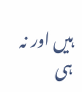ہیں اور نہ ہی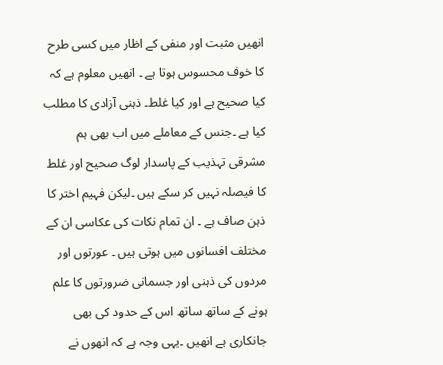انھیں مثبت اور منفی کے اظار میں کسی طرح کا خوف محسوس ہوتا ہے ۔ انھیں معلوم ہے کہ کیا صحیح ہے اور کیا غلط۔ ذہنی آزادی کا مطلب کیا ہے ۔جنس کے معاملے میں اب بھی ہم مشرقی تہذیب کے پاسدار لوگ صحیح اور غلط کا فیصلہ نہیں کر سکے ہیں ۔لیکن فہیم اختر کا ذہن صاف ہے ۔ ان تمام نکات کی عکاسی ان کے مختلف افسانوں میں ہوتی ہیں ۔ عورتوں اور مردوں کی ذہنی اور جسمانی ضرورتوں کا علم ہونے کے ساتھ ساتھ اس کے حدود کی بھی جانکاری ہے انھیں ۔یہی وجہ ہے کہ انھوں نے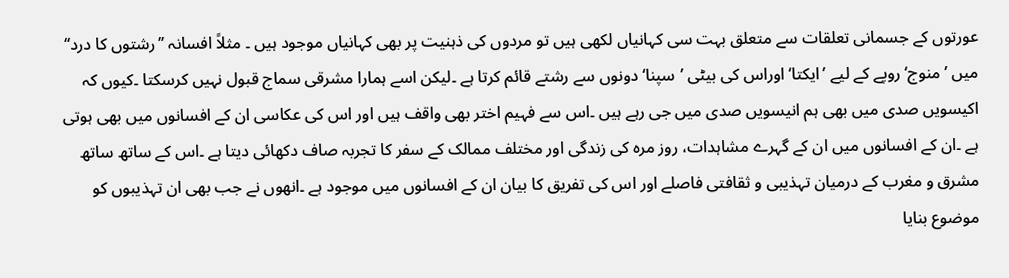عورتوں کے جسمانی تعلقات سے متعلق بہت سی کہانیاں لکھی ہیں تو مردوں کی ذہنیت پر بھی کہانیاں موجود ہیں ۔ مثلاً افسانہ ’’رشتوں کا درد‘‘ میں ’منوج‘ روپے کے لیے ’ایکتا‘ اوراس کی بیٹی ’سپنا‘ دونوں سے رشتے قائم کرتا ہے ۔لیکن اسے ہمارا مشرقی سماج قبول نہیں کرسکتا ۔کیوں کہ اکیسویں صدی میں بھی ہم انیسویں صدی میں جی رہے ہیں ۔اس سے فہیم اختر بھی واقف ہیں اور اس کی عکاسی ان کے افسانوں میں بھی ہوتی ہے ۔ان کے افسانوں میں ان کے گہرے مشاہدات، روز مرہ کی زندگی اور مختلف ممالک کے سفر کا تجربہ صاف دکھائی دیتا ہے ۔اس کے ساتھ ساتھ مشرق و مغرب کے درمیان تہذیبی و ثقافتی فاصلے اور اس کی تفریق کا بیان ان کے افسانوں میں موجود ہے ۔انھوں نے جب بھی ان تہذیبوں کو موضوع بنایا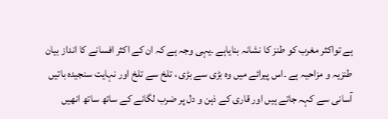ہے تواکثر مغرب کو طنز کا نشانہ بنایاہے ۔یہی وجہ ہے کہ ان کے اکثر افسانے کا انداز بیان طنزیہ و مزاحیہ ہے ۔اس پیرائے میں وہ بڑی سے بڑی ، تلخ سے تلخ اور نہایت سنجیدہ باتیں آسانی سے کہہ جاتے ہیں اور قاری کے ذہن و دل پر ضرب لگانے کے ساتھ ساتھ انھیں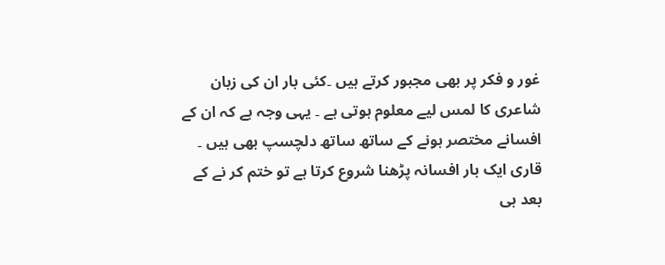غور و فکر پر بھی مجبور کرتے ہیں ۔کئی بار ان کی زبان شاعری کا لمس لیے معلوم ہوتی ہے ۔ یہی وجہ ہے کہ ان کے افسانے مختصر ہونے کے ساتھ ساتھ دلچسپ بھی ہیں ۔ قاری ایک بار افسانہ پڑھنا شروع کرتا ہے تو ختم کر نے کے بعد ہی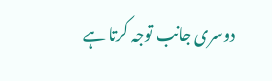دوسری جانب توجہ کرتا ہے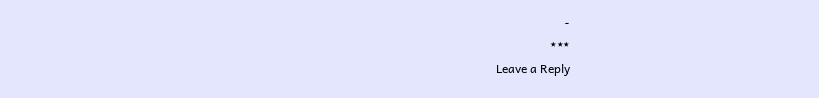۔
٭٭٭
Leave a Reply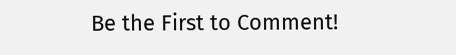Be the First to Comment!